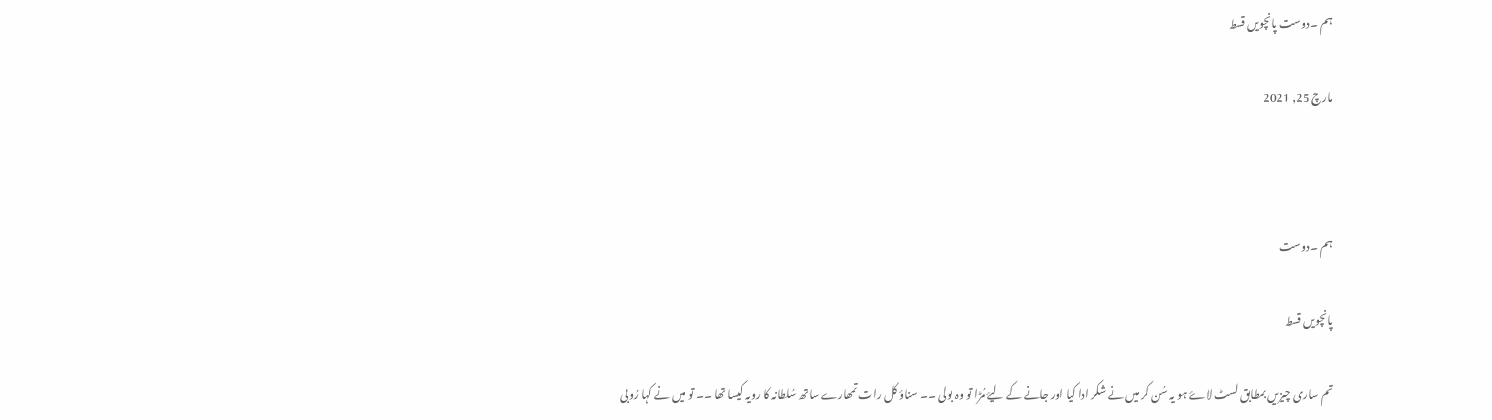ہم ۔دوست پانچویں قسط

مارچ 25, 2021



ہم ۔دوست

پانچویں قسط

تم ساری چیزیں بمطابق لسٹ لاۓ ہو یہ سُن کر میں نے شکر ادا کیا اور جانے کے لیۓ مُڑا تو وہ بولی ۔۔ سناؤ کل رات تمھارے ساتھ سُلطانہ کا رویہ کیسا تھا ۔۔ تو میں نے کہا رُوبی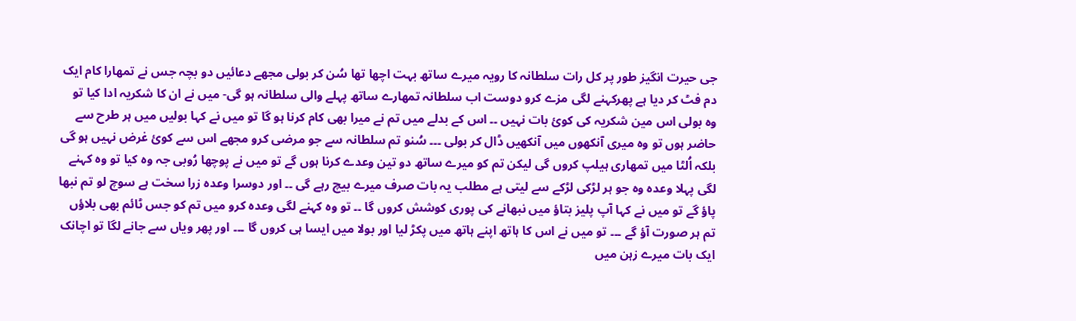جی حیرت انگیز طور پر کل رات سلطانہ کا رویہ میرے ساتھ بہت اچھا تھا سُن کر بولی مجھے دعائیں دو بچہ جس نے تمھارا کام ایک دم فٹ کر دیا ہے پھرکہنے لگی مزے کرو دوست اب سلطانہ تمھارے ساتھ پہلے والی سلطانہ ہو گی- میں نے ان کا شکریہ ادا کیا تو وہ بولی اس مین شکریہ کی کوئ بات نہیں ۔۔ اس کے بدلے میں تم نے میرا بھی کام کرنا ہو گا تو میں نے کہا بولیں میں ہر طرح سے حاضر ہوں تو وہ میری آنکھوں میں آنکھیں ڈال کر بولی ۔۔۔ سُنو تم سلطانہ سے جو مرضی کرو مجھے اس سے کوئ غرض نہیں ہو گی بلکہ اُلٹا میں تمھاری ہیلپ کروں گی لیکن تم کو میرے ساتھ دو تین وعدے کرنا ہوں گے تو میں نے پوچھا رُوبی جہ وہ کیا تو وہ کہنے لگی پہلا وعدہ وہ جو ہر لڑکی لڑکے سے لیتی ہے مطلب یہ بات صرف میرے بیچ رہے گی ۔۔ اور دوسرا وعدہ زرا سخت ہے سوچ لو تم نبھا پاؤ گے تو میں نے کہا آپ پلیز بتاؤ میں نبھانے کی پوری کوشش کروں گا ۔۔ تو وہ کہنے لگی وعدہ کرو میں تم کو جس ٹائم بھی بلاؤں تم ہر صورت آؤ گے ۔۔۔ تو میں نے اس کا ہاتھ اپنے ہاتھ میں پکڑ لیا اور بولا میں ایسا ہی کروں گا ۔۔۔ اور پھر ویاں سے جانے لگا تو اچانک ایک بات میرے زہن میں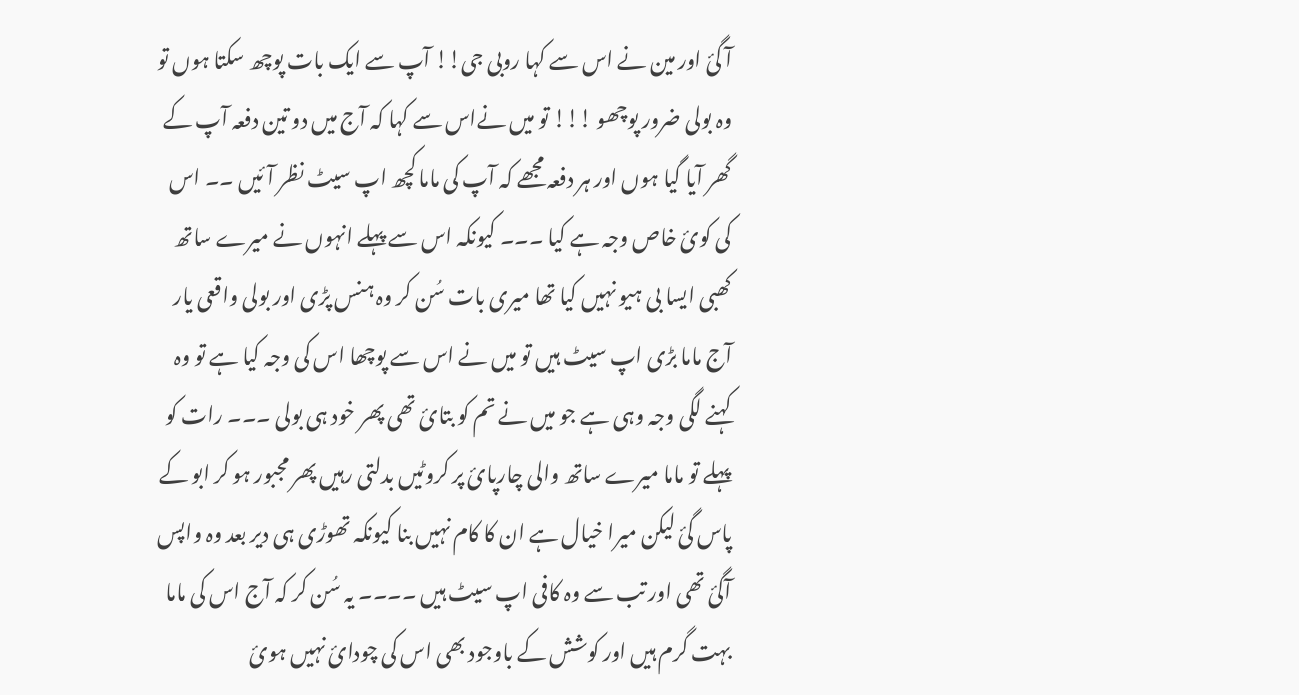آ گئ اور مین نے اس سے کہا روبی جی!! آپ سے ایک بات پوچھ سکتا ہوں تو وہ بولی ضرور پوچھو !!! تو میں نےاس سے کہا کہ آج میں دو تین دفعہ آپ کے گھر آیا گیا ہوں اور ہر دفعہ مجھے کہ آپ کی ماما کچھ اپ سیٹ نظر آئیں ۔۔ اس کی کوئ خاص وجہ ہے کیا ۔۔۔ کیونکہ اس سے پہلے انہوں نے میرے ساتھ کھبی ایسا بی ہیو نہیں کیا تھا میری بات سُن کر وہ ہنس پڑی اور بولی واقعی یار آج ماما بڑی اپ سیٹ ہیں تو میں نے اس سے پوچھا اس کی وجہ کیا ہے تو وہ کہنے لگی وجہ وہی ہے جو میں نے تم کو بتائ تھی پھر خود ہی بولی ۔۔۔ رات کو پہلے تو ماما میرے ساتھ والی چارپائ پر کروٹیں بدلتی رہیں پھر مجبور ہو کر ابو کے پاس گئ لیکن میرا خیال ہے ان کا کام نہیں بنا کیونکہ تھوڑی ہی دیر بعد وہ واپس آگئ تھی اور تب سے وہ کافی اپ سیٹ ہیں ۔۔۔۔ یہ سُن کر کہ آج اس کی ماما بہت گرم ہیں اور کوشش کے باوجود بھی اس کی چودائ نہیں ہوئ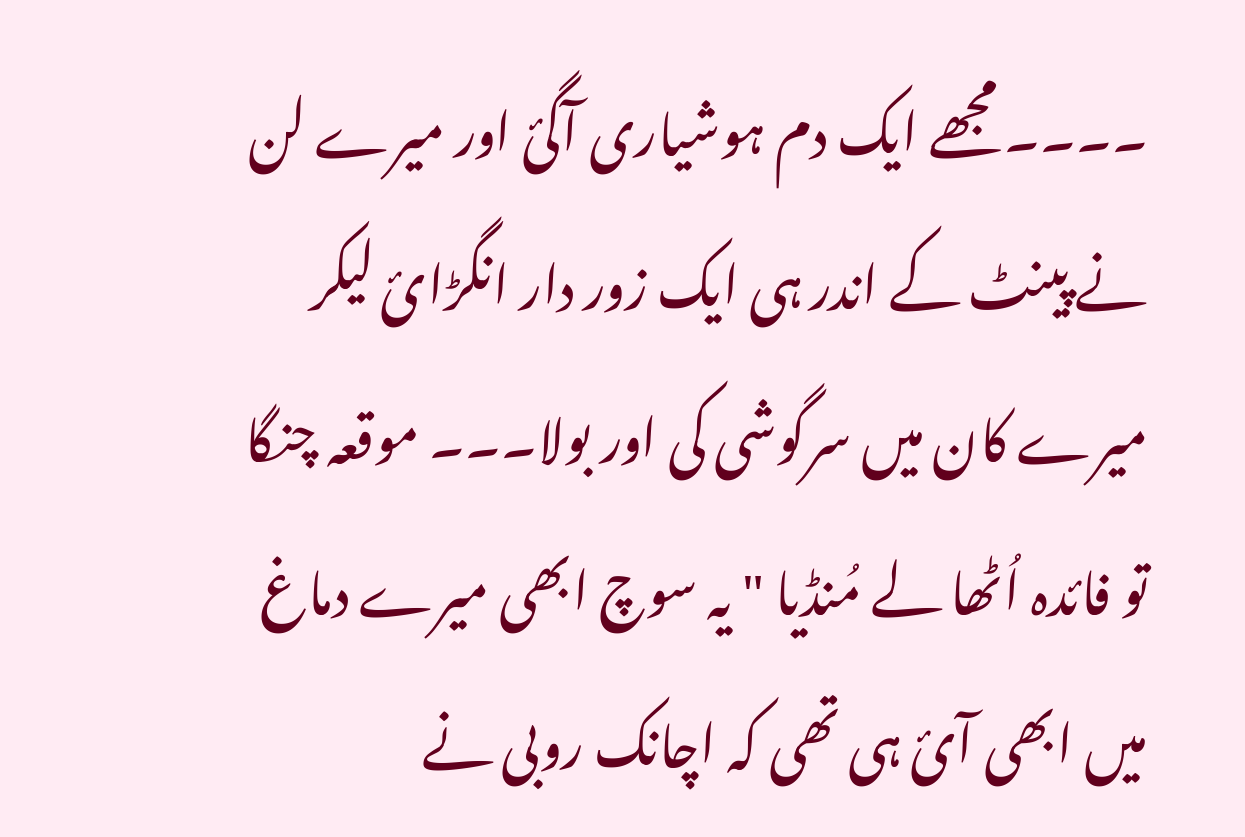۔۔۔۔ مجھے ایک دم ہوشیاری آگئ اور میرے لن نے پینٹ کے اندر ہی ایک زور دار انگڑائ لیکر میرے کان میں سرگوشی کی اور بولا۔۔۔ موقعہ چنگا تو فائدہ اُٹھا لے مُنڈیا " یہ سوچ ابھی میرے دماغ میں ابھی آئ ہی تھی کہ اچانک روبی نے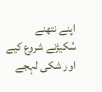اپنے نتھنے سُکیڑنے شروع کیے اور شکی لہجے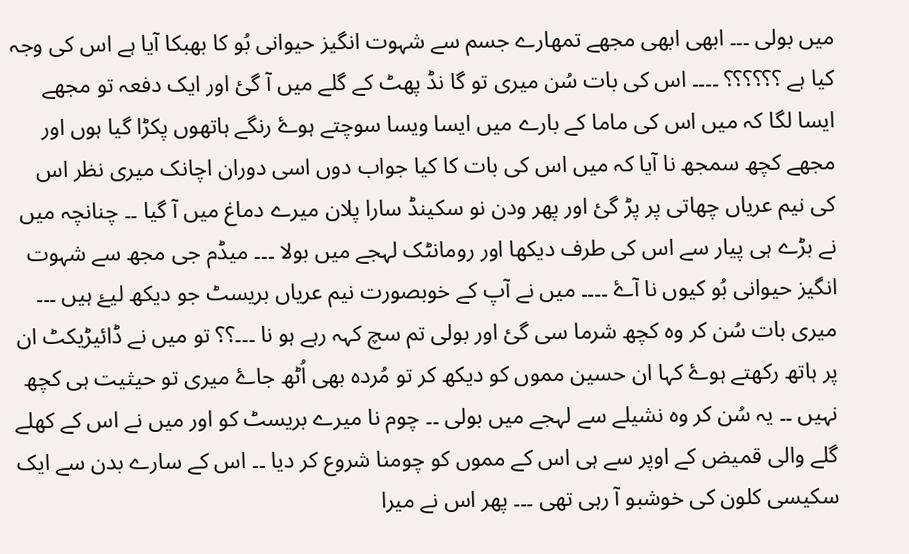میں بولی ۔۔۔ ابھی ابھی مجھے تمھارے جسم سے شہوت انگیز حیوانی بُو کا بھبکا آیا ہے اس کی وجہ کیا ہے ؟؟؟؟؟؟ ۔۔۔۔ اس کی بات سُن میری تو گا نڈ پھٹ کے گلے میں آ گئ اور ایک دفعہ تو مجھے ایسا لگا کہ میں اس کی ماما کے بارے میں ایسا ویسا سوچتے ہوۓ رنگے ہاتھوں پکڑا گیا ہوں اور مجھے کچھ سمجھ نا آیا کہ میں اس کی بات کا کیا جواب دوں اسی دوران اچانک میری نظر اس کی نیم عریاں چھاتی پر پڑ گئ اور پھر ودن نو سکینڈ سارا پلان میرے دماغ میں آ گیا ۔۔ چنانچہ میں نے بڑے ہی پیار سے اس کی طرف دیکھا اور رومانٹک لہجے میں بولا ۔۔۔ میڈم جی مجھ سے شہوت انگیز حیوانی بُو کیوں نا آۓ ۔۔۔۔ میں نے آپ کے خوبصورت نیم عریاں بریسٹ جو دیکھ لیۓ ہیں ۔۔۔ میری بات سُن کر وہ کچھ شرما سی گئ اور بولی تم سچ کہہ رہے ہو نا ۔۔۔؟؟ تو میں نے ڈائیڑیکٹ ان پر ہاتھ رکھتے ہوۓ کہا ان حسین مموں کو دیکھ کر تو مُردہ بھی اُٹھ جاۓ میری تو حیثیت ہی کچھ نہیں ۔۔ یہ سُن کر وہ نشیلے سے لہجے میں بولی ۔۔ چوم نا میرے بریسٹ کو اور میں نے اس کے کھلے گلے والی قمیض کے اوپر سے ہی اس کے مموں کو چومنا شروع کر دیا ۔۔ اس کے سارے بدن سے ایک سکیسی کلون کی خوشبو آ رہی تھی ۔۔۔ پھر اس نے میرا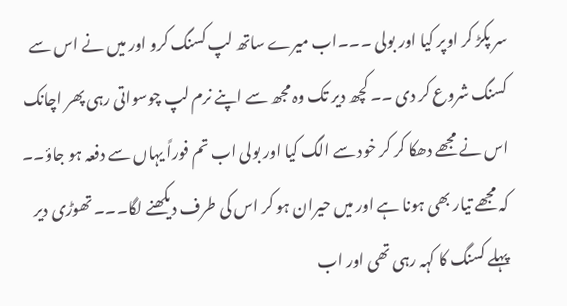سر پکڑ کر اوپر کیا اور بولی ۔۔۔اب میرے ساتھ لپ کسنگ کرو اور میں نے اس سے کسنگ شروع کر دی ۔۔ کچھ دیر تک وہ مجھ سے اپنے نرم لپ چوسواتی رہی پھر اچانک اس نے مجھے دھکا کر کر خود سے الگ کیا اور بولی اب تم فوراً یہاں سے دفعہ ہو جاؤ۔۔ کہ مجھے تیار بھی ہونا ہے اور میں حیران ہو کر اس کی طرف دیکھنے لگا۔۔۔ تھوڑی دیر پہلے کسنگ کا کہہ رہی تھی اور اب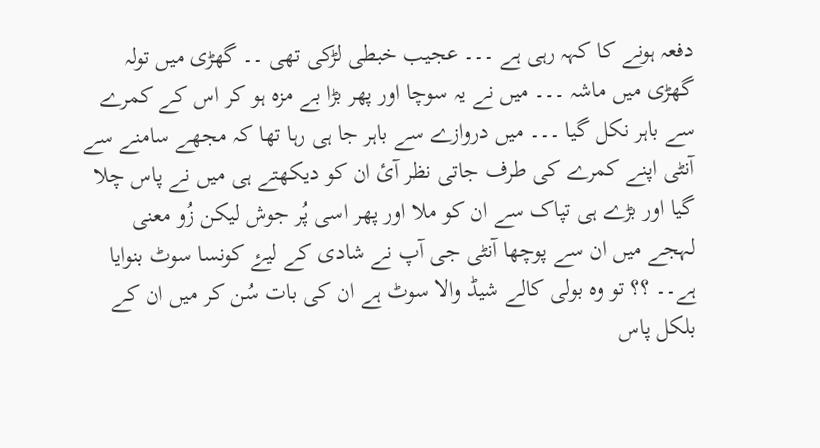دفعہ ہونے کا کہہ رہی ہے ۔۔۔ عجیب خبطی لڑکی تھی ۔۔ گھڑی میں تولہ گھڑی میں ماشہ ۔۔۔ میں نے یہ سوچا اور پھر بڑا بے مزہ ہو کر اس کے کمرے سے باہر نکل گیا ۔۔۔ میں دروازے سے باہر جا ہی رہا تھا کہ مجھے سامنے سے آنٹی اپنے کمرے کی طرف جاتی نظر آئ ان کو دیکھتے ہی میں نے پاس چلا گیا اور بڑے ہی تپاک سے ان کو ملا اور پھر اسی پُر جوش لیکن زُو معنی لہجے میں ان سے پوچھا آنٹی جی آپ نے شادی کے لیۓ کونسا سوٹ بنوایا ہے۔۔ ؟؟ تو وہ بولی کالے شیڈ والا سوٹ ہے ان کی بات سُن کر میں ان کے بلکل پاس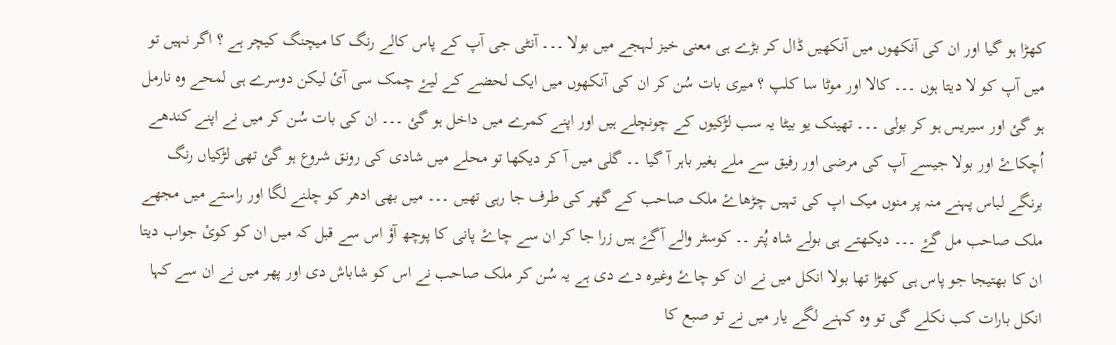کھڑا ہو گیا اور ان کی آنکھوں میں آنکھیں ڈال کر بڑے ہی معنی خیز لہجے میں بولا ۔۔۔ آنٹی جی آپ کے پاس کالے رنگ کا میچنگ کیچر ہے ؟ اگر نہیں تو میں آپ کو لا دیتا ہوں ۔۔۔ کالا اور موٹا سا کلپ ؟ میری بات سُن کر ان کی آنکھوں میں ایک لحضے کے لیۓ چمک سی آئ لیکن دوسرے ہی لمحے وہ نارمل ہو گئ اور سیریس ہو کر بولی ۔۔۔ تھینک یو بیٹا یہ سب لڑکیوں کے چونچلے ہیں اور اپنے کمرے میں داخل ہو گئ ۔۔۔ ان کی بات سُن کر میں نے اپنے کندھے اُچکاۓ اور بولا جیسے آپ کی مرضی اور رفیق سے ملے بغیر باہر آ گیا ۔۔ گلی میں آ کر دیکھا تو محلے میں شادی کی رونق شروع ہو گئ تھی لڑکیاں رنگ برنگے لباس پہنے منہ پر منوں میک اپ کی تہیں چڑھاۓ ملک صاحب کے گھر کی طرف جا رہی تھیں ۔۔۔ میں بھی ادھر کو چلنے لگا اور راستے میں مجھے ملک صاحب مل گۓ ۔۔۔ دیکھتے ہی بولے شاہ پُتر ۔۔ کوسٹر والے آگۓ ہیں زرا جا کر ان سے چاۓ پانی کا پوچھ آؤ اس سے قبل کہ میں ان کو کوئ جواب دیتا ان کا بھتیجا جو پاس ہی کھڑا تھا بولا انکل میں نے ان کو چاۓ وغیرہ دے دی ہے یہ سُن کر ملک صاحب نے اس کو شاباش دی اور پھر میں نے ان سے کہا انکل بارات کب نکلے گی تو وہ کہنے لگے یار میں نے تو صبع کا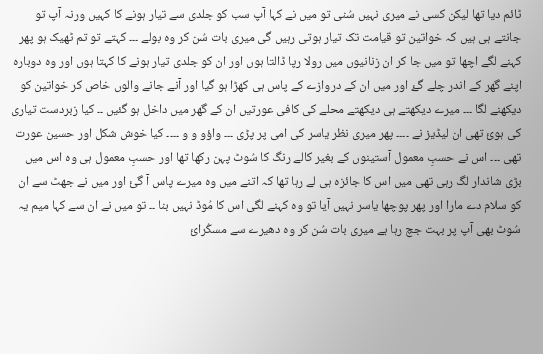ٹائم دیا تھا لیکن کسی نے میری نہیں سُنی تو میں نے کہا آپ سب کو جلدی سے تیار ہونے کا کہیں ورنہ آپ تو جانتے ہی ہیں کہ خواتین تو قیامت تک تیار ہوتی رہیں گی میری بات سُن کر وہ بولے ۔۔۔ کہتے تو تم ٹھیک ہو پھر کہنے لگے اچھا تو میں جا کر ان زنانیوں میں رولا رپا ڈالتا ہوں اور ان کو جلدی تیار ہونے کا کہتا ہوں اور وہ دوبارہ اپنے گھر کے اندر چلے گۓ اور میں ان کے دروازے کے پاس ہی کھڑا ہو گیا اور آنے جانے والوں خاص کر خواتین کو دیکھنے لگا ۔۔۔ میرے دیکھتے ہی دیکھتے محلے کی کافی عورتیں ان کے گھر میں داخل ہو گئیں ۔۔ کیا زبردست تیاری کی ہوئ تھی ان لیڈیز نے ۔۔۔۔ پھر میری نظر یاسر کی امی پر پڑی ۔۔۔ واؤو و و ۔۔۔۔ کیا خوش شکل اور حسین عورت تھی ۔۔۔ اس نے حسبِ معمول آستینوں کے بغیر کالے رنگ کا سُوٹ پہن رکھا تھا اور حسبِ معمول ہی وہ اس میں بڑی شاندار لگ رہی تھی میں اس کا جائزہ ہی لے رہا تھا کہ اتنے میں وہ میرے پاس آ گئ اور میں نے جھٹ سے ان کو سلام دے مارا اور پھر پوچھا یاسر نہیں آیا تو وہ کہنے لگی اس کا مُوڈ نہیں بنا ۔۔ تو میں نے ان سے کہا میم یہ سُوٹ بھی آپ پر بہت جچ رہا ہے میری بات سُن کر وہ دھیرے سے مسکُرائ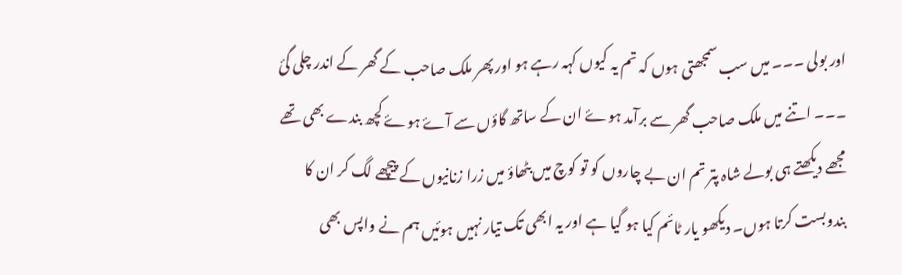اور بولی ۔۔۔ میں سب سمجھتی ہوں کہ تم یہ کیوں کہہ رہے ہو اور پھر ملک صاحب کے گھر کے اندر چلی گئ ۔۔۔ اتنے میں ملک صاحب گھر سے برآمد ہوۓ ان کے ساتھ گاؤں سے آۓ ہوۓ کچھ بندے بھی تھے مجھے دیکھتے ہی بولے شاہ پتر تم ان بے چاروں کو تو کوچ میں بٹھاؤ میں زرا زنانیوں کے پیچھے لگ کر ان کا بندوبست کرتا ہوں۔ دیکھو یار ٹائم کیا ہو گیا ہے اور یہ ابھی تک تیار نہیں ہوئیں ہم نے واپس بھی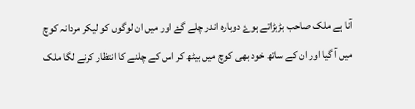آنا ہے ملک صاحب بڑبڑاتے ہوۓ دوبارہ اندر چلے گۓ اور میں ان لوگوں کو لیکر مردانہ کوچ میں آ گیا اور ان کے ساتھ خود بھی کوچ میں بیٹھ کر اس کے چلنے کا انتظار کرنے لگا ملک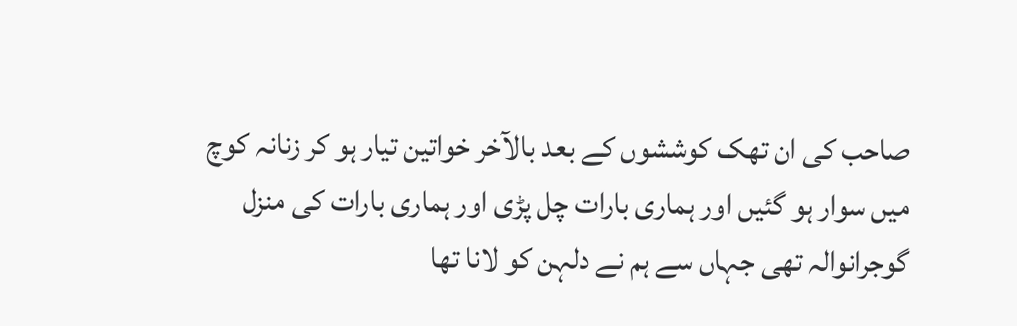صاحب کی ان تھک کوششوں کے بعد بالآخر خواتین تیار ہو کر زنانہ کوچ میں سوار ہو گئیں اور ہماری بارات چل پڑی اور ہماری بارات کی منزل گوجرانوالہ تھی جہاں سے ہم نے دلہن کو لانا تھا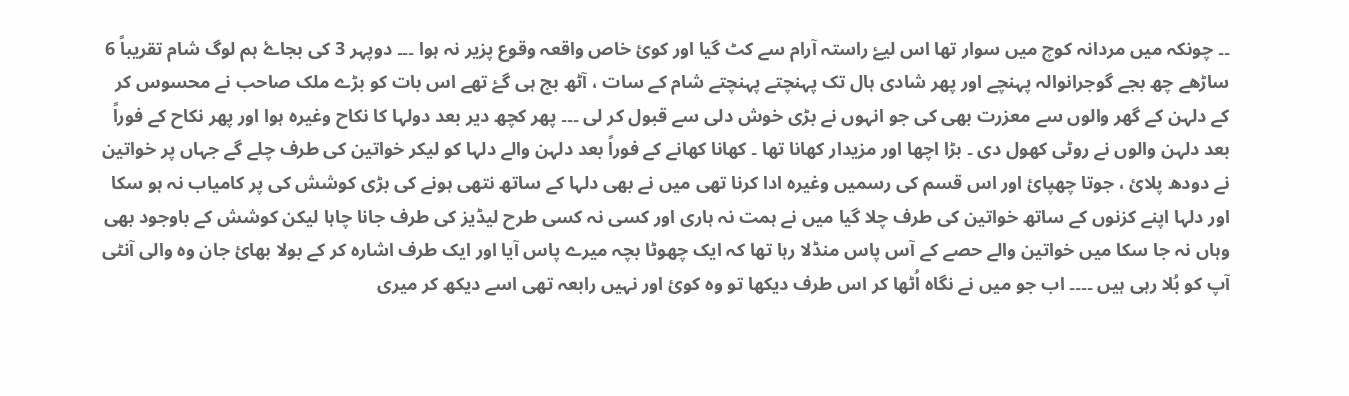۔۔ چونکہ میں مردانہ کوچ میں سوار تھا اس لیۓ راستہ آرام سے کٹ گیا اور کوئ خاص واقعہ وقوع پزیر نہ ہوا ۔۔۔ دوپہر 3 کی بجاۓ ہم لوگ شام تقریباً 6 ساڑھے چھ بجے گوجرانوالہ پہنچے اور پھر شادی ہال تک پہنچتے پہنچتے شام کے سات ، آٹھ بج ہی گۓ تھے اس بات کو بڑے ملک صاحب نے محسوس کر کے دلہن کے گھر والوں سے معزرت بھی کی جو انہوں نے بڑی خوش دلی سے قبول کر لی ۔۔۔ پھر کچھ دیر بعد دولہا کا نکاح وغیرہ ہوا اور پھر نکاح کے فوراً بعد دلہن والوں نے روٹی کھول دی ۔ بڑا اچھا اور مزیدار کھانا تھا ۔ کھانا کھانے کے فوراً بعد دلہن والے دلہا کو لیکر خواتین کی طرف چلے گے جہاں پر خواتین نے دودھ پلائ ، جوتا چھپائ اور اس قسم کی رسمیں وغیرہ ادا کرنا تھی میں نے بھی دلہا کے ساتھ نتھی ہونے کی بڑی کوشش کی پر کامیاب نہ ہو سکا اور دلہا اپنے کزنوں کے ساتھ خواتین کی طرف چلا گیا میں نے ہمت نہ ہاری اور کسی نہ کسی طرح لیڈیز کی طرف جانا چاہا لیکن کوشش کے باوجود بھی وہاں نہ جا سکا میں خواتین والے حصے کے آس پاس منڈلا رہا تھا کہ ایک چھوٹا بچہ میرے پاس آیا اور ایک طرف اشارہ کر کے بولا بھائ جان وہ والی آنٹی آپ کو بُلا رہی ہیں ۔۔۔۔ اب جو میں نے نگاہ اُٹھا کر اس طرف دیکھا تو وہ کوئ اور نہیں رابعہ تھی اسے دیکھ کر میری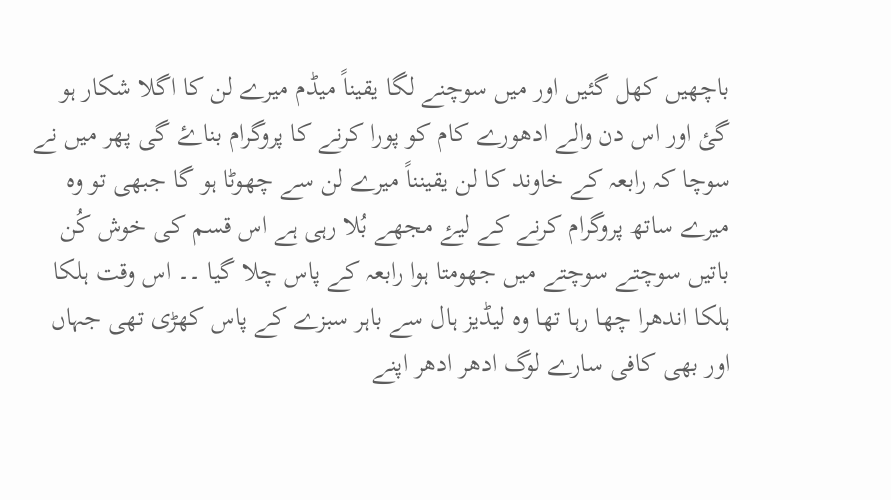باچھیں کھل گئیں اور میں سوچنے لگا یقیناً میڈم میرے لن کا اگلا شکار ہو گئ اور اس دن والے ادھورے کام کو پورا کرنے کا پروگرام بناۓ گی پھر میں نے سوچا کہ رابعہ کے خاوند کا لن یقینناً میرے لن سے چھوٹا ہو گا جبھی تو وہ میرے ساتھ پروگرام کرنے کے لیۓ مجھے بُلا رہی ہے اس قسم کی خوش کُن باتیں سوچتے سوچتے میں جھومتا ہوا رابعہ کے پاس چلا گیا ۔۔ اس وقت ہلکا ہلکا اندھرا چھا رہا تھا وہ لیڈیز ہال سے باہر سبزے کے پاس کھڑی تھی جہاں اور بھی کافی سارے لوگ ادھر ادھر اپنے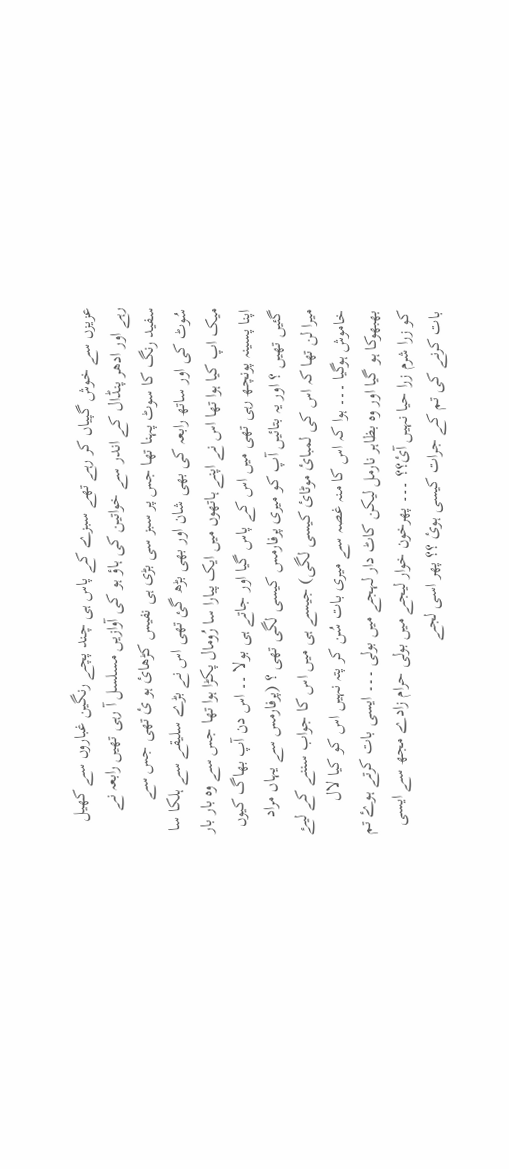عزیزں سے خوش گپیاں کر رہے تھے سبزے کے پاس ہی چند پچے رنگین غباروں سے کھیل رہے اور ادھر پنڈال کے اندر سے خواتین کی ہاؤ ہو کی آوازیں مسلسل آ رہی تھیں رابعہ نے سفید رنگ کا سوٹ پہنا تھا جس پر سبز سی بڑی ہی نفیس کڑھائ ہو ئ تھی جس سے سُوٹ کی اور ساتھ رابعہ کی بھی شان اور بھی بڑھ گئ تھی اس نے بڑے سلیقے سے ہلکا سا میک اپ کیا ہوا تھا اس نے اپنے ہاتھوں میں ایک پیارا سا رُومال پکڑا ہوا تھا جس سے وہ بار بار اپنا پسینہ پونچھ رہی تھی میں اس کے پاس گیا اور جاتے ہی بولا ۔۔ اس دن آپ بھاگ کیوں گئیں تھیں ؟ اور یہ بتائیں آپ کو میری پرفارمس کیسی لگی تھی ؟ (پرفارمس سے یہاں مراد میرا لن تھا کہ اس کی لمبائ موٹائ کیسی لگی) جیسے ہی میں اس کا جواب سننے کے لیۓ خاموش ہوگیا ۔۔۔ ہوا کہ اس کا منہ غصہ سے میری بات سُن کر پتہ نہیں اس کو کیا لال بھبھوکا ہو گیا اور وہ بظاہر نارمل لیکن کاٹ دار لہجے میں بولی ۔۔۔ ایسی بات کرتے ہوۓ تم کو زرا شرم زرا حیا نہیں آئ؟؟ ۔۔۔ پھرخون خوار لیجے میں بولی حرام زادے مجھ سے ایسی بات کرنے کی تم کے جرات کیسی ہوئ ؟؟ پھر اسی لجے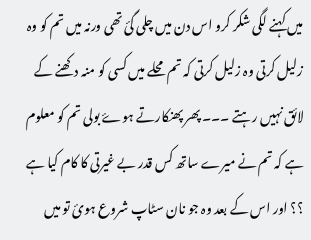میں کہنے لگی شکر کرو اس دن میں چلی گئ تھی ورنہ میں تم کو وہ زلیل کرتی وہ زلیل کرتی کہ تم محلے میں کسی کو منہ دکھنے کے لائق نہیں رہتے ۔۔۔ پھر پھنکارتے ہوۓ بولی تم کو معلوم ہے کہ تم نے میرے ساتھ کس قدر بے غیرتی کا کام کیا ہے ؟؟ اور اس کے بعد وہ جو نان سٹاپ شروع ہوئ تو میں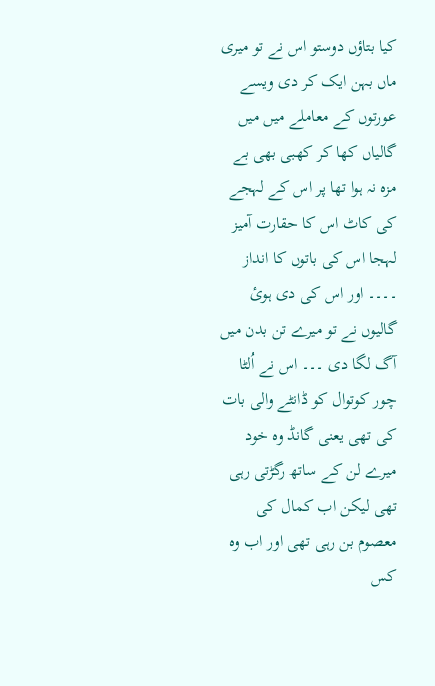کیا بتاؤں دوستو اس نے تو میری ماں بہن ایک کر دی ویسے عورتوں کے معاملے میں میں گالیاں کھا کر کھبی بھی بے مزہ نہ ہوا تھا پر اس کے لہجے کی کاٹ اس کا حقارت آمیز لہجا اس کی باتوں کا انداز ۔۔۔۔ اور اس کی دی ہوئ گالیوں نے تو میرے تن بدن میں آگ لگا دی ۔۔۔ اس نے اُلٹا چور کوتوال کو ڈانٹے والی بات کی تھی یعنی گانڈ وہ خود میرے لن کے ساتھ رگڑتی رہی تھی لیکن اب کمال کی معصوم بن رہی تھی اور اب وہ کس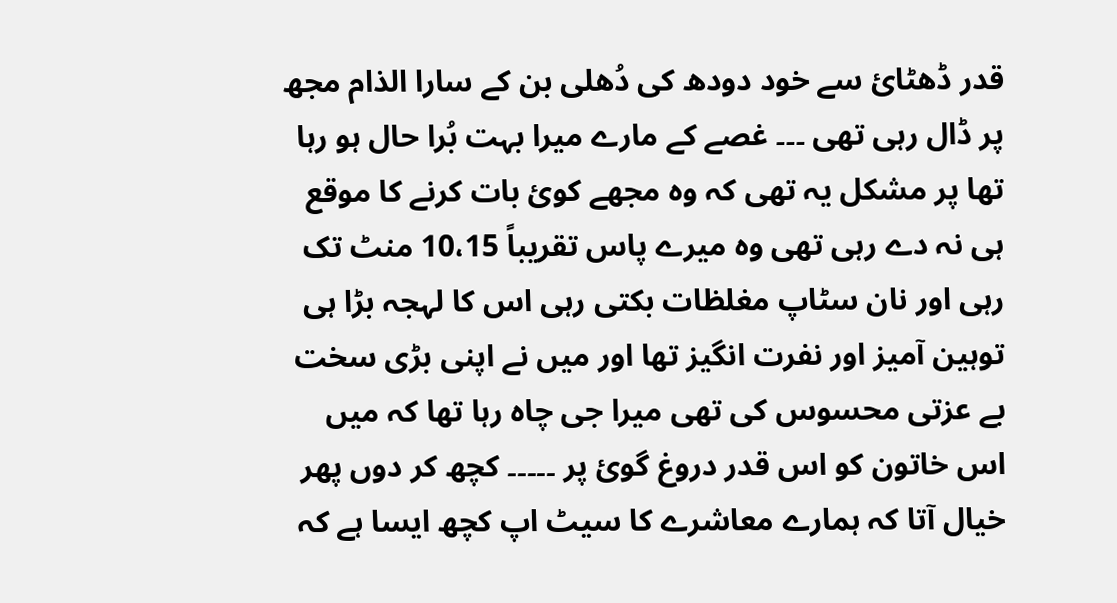قدر ڈھٹائ سے خود دودھ کی دُھلی بن کے سارا الذام مجھ پر ڈال رہی تھی ۔۔۔ غصے کے مارے میرا بہت بُرا حال ہو رہا تھا پر مشکل یہ تھی کہ وہ مجھے کوئ بات کرنے کا موقع ہی نہ دے رہی تھی وہ میرے پاس تقریباً 10،15 منٹ تک رہی اور نان سٹاپ مغلظات بکتی رہی اس کا لہجہ بڑا ہی توہین آمیز اور نفرت انگیز تھا اور میں نے اپنی بڑی سخت بے عزتی محسوس کی تھی میرا جی چاہ رہا تھا کہ میں اس خاتون کو اس قدر دروغ گوئ پر ۔۔۔۔۔ کچھ کر دوں پھر خیال آتا کہ ہمارے معاشرے کا سیٹ اپ کچھ ایسا ہے کہ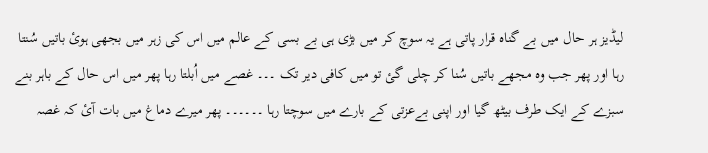لیڈیز ہر حال میں بے گناہ قرار پاتی ہے یہ سوچ کر میں بڑی ہی بے بسی کے عالم میں اس کی زہر میں بجھی ہوئ باتیں سُنتا رہا اور پھر جب وہ مجھے باتیں سُنا کر چلی گئ تو میں کافی دیر تک ۔۔۔ غصے میں اُبلتا رہا پھر میں اس حال کے باہر بنے سبزے کے ایک طرف بیٹھ گیا اور اپنی بےعزتی کے بارے میں سوچتا رہا ۔۔۔۔۔۔ پھر میرے دماغ میں بات آئ کہ غصہ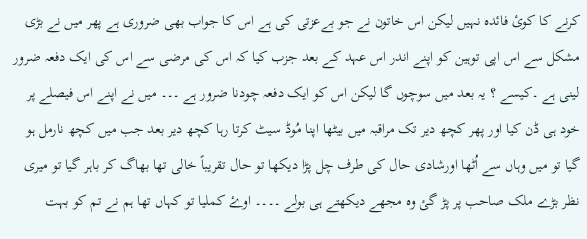کرنے کا کوئ فائدہ نہیں لیکن اس خاتون نے جو بےعزتی کی ہے اس کا جواب بھی ضروری ہے پھر میں نے بڑی مشکل سے اس اپی توہین کو اپنے اندر اس عہد کے بعد جزب کیا کہ اس کی مرضی سے اس کی ایک دفعہ ضرور لینی ہے ۔کیسے ؟ یہ بعد میں سوچوں گا لیکن اس کو ایک دفعہ چودنا ضرور ہے ۔۔۔ میں نے اپنے اس فیصلے پر خود ہی ڈن کیا اور پھر کچھ دیر تک مراقبہ میں بیٹھا اپنا مُوڈ سیٹ کرتا رہا کچھ دیر بعد جب میں کچھ نارمل ہو گیا تو میں وہاں سے اُٹھا اورشادی حال کی طرف چل پڑا دیکھا تو حال تقریباً خالی تھا بھاگ کر باہر گیا تو میری نظر بڑے ملک صاحب پر پڑ گئ وہ مجھے دیکھتے ہی بولے ۔۔۔۔ اوۓ کملیا تو کہاں تھا ہم نے تم کو بہت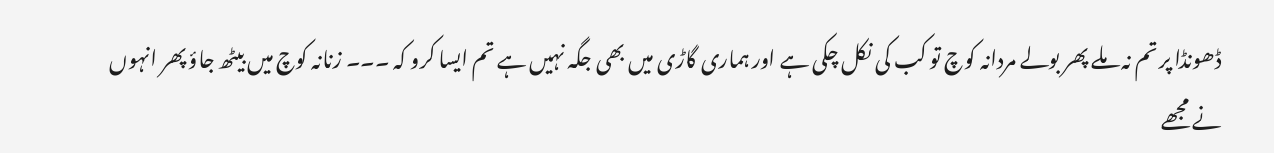ڈھونڈا پر تم نہ ملے پھر بولے مردانہ کوچ تو کب کی نکل چکی ہے اور ہماری گاڑی میں بھی جگہ نہیں ہے تم ایسا کرو کہ ۔۔۔ زنانہ کوچ میں بیٹھ جاؤ پھر انہوں نے مجھے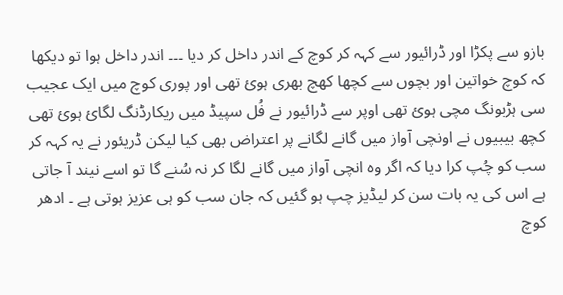بازو سے پکڑا اور ڈرائیور سے کہہ کر کوچ کے اندر داخل کر دیا ۔۔۔ اندر داخل ہوا تو دیکھا کہ کوچ خواتین اور بچوں سے کچھا کھچ بھری ہوئ تھی اور پوری کوچ میں ایک عجیب سی ہڑبونگ مچی ہوئ تھی اوپر سے ڈرائیور نے فُل سپیڈ میں ریکارڈنگ لگائ ہوئ تھی کچھ بیبیوں نے اونچی آواز میں گانے لگانے پر اعتراض بھی کیا لیکن ڈریئور نے یہ کہہ کر سب کو چُپ کرا دیا کہ اگر وہ انچی آواز میں گانے لگا کر نہ سُنے گا تو اسے نیند آ جاتی ہے اس کی یہ بات سن کر لیڈیز چپ ہو گئیں کہ جان سب کو ہی عزیز ہوتی ہے ۔ ادھر کوچ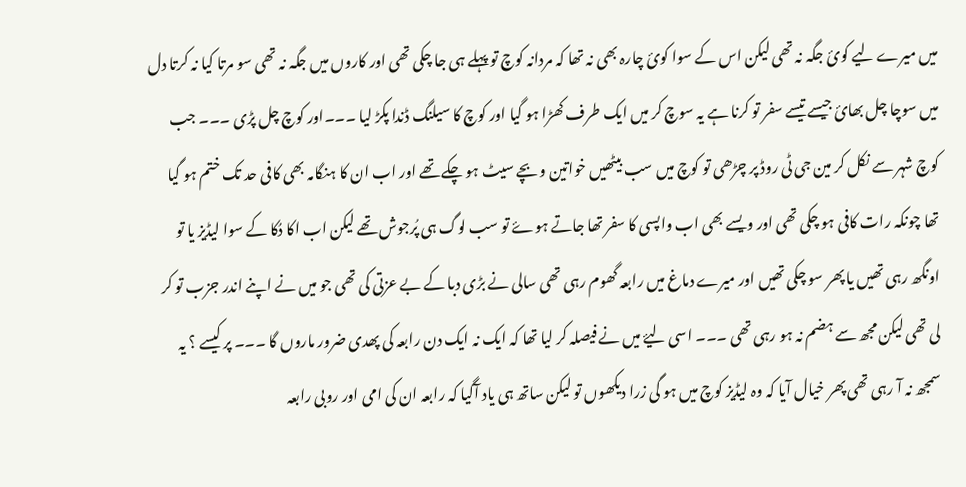میں میرے لیے کوئ جگہ نہ تھی لیکن اس کے سوا کوئ چارہ بھی نہ تھا کہ مردانہ کوچ تو پہلے ہی جا چکی تھی اور کاروں میں جگہ نہ تھی سو مرتا کیا نہ کرتا دل میں سوچا چل بھائ جیسے تیسے سفر تو کرنا ہے یہ سوچ کر میں ایک طرف کھڑا ہو گیا اور کوچ کا سیلنگ ڈندا پکڑ لیا ۔۔۔اور کوچ چل پڑی ۔۔۔ جب کوچ شہر سے نکل کر مین جی ٹی روڈ پر چڑھی تو کوچ میں سب بیٹھیں خواتین و بچے سیٹ ہو چکے تھے اور اب ان کا ہنگامہ بھی کافی حد تک ختم ہو گیا تھا چونکہ رات کافی ہو چکی تھی اور ویسے بھی اب واپسی کا سفر تھا جاتے ہوۓ تو سب لوگ ہی پُرجوش تھے لیکن اب اکا دُکا کے سوا لیڈیز یا تو اونگھ رہی تھیں یا پھر سو چکی تھیں اور میرے دماغ میں رابعہ گھوم رہی تھی سالی نے بڑی دبا کے بے عزتی کی تھی جو میں نے اپنے اندر جزب تو کر لی تھی لیکن مجھ سے ہضم نہ ہو رہی تھی ۔۔۔ اسی لیۓ میں نے فیصلہ کر لیا تھا کہ ایک نہ ایک دن رابعہ کی پھدی ضرور ماروں گا ۔۔۔ پر کیسے ؟ یہ سمجھ نہ آ رہی تھی پھر خیال آیا کہ وہ لیڈیز کوچ میں ہو گی زرا دیکھوں تو لیکن ساتھ ہی یاد آگیا کہ رابعہ ان کی امی اور روبی رابعہ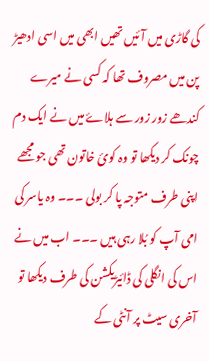کی گاڑی میں آئیں تھیں ابھی میں اسی ادھیڑ پن میں مصروف تھا کہ کسی نے میرے کندھے زور زور سے ہلاۓ میں نے ایک دم چونک کر دیکھا تو وہ کوئ خاتون تھی جو مجھے اپنی طرف متوجہ پا کر بولی ۔۔۔ وہ یاسر کی امی آپ کو بُلا رہی ہیں ۔۔۔ اب میں نے اس کی انگلی کی ڈائیڑیکشن کی طرف دیکھا تو آخری سیٹ پر آنٹی کے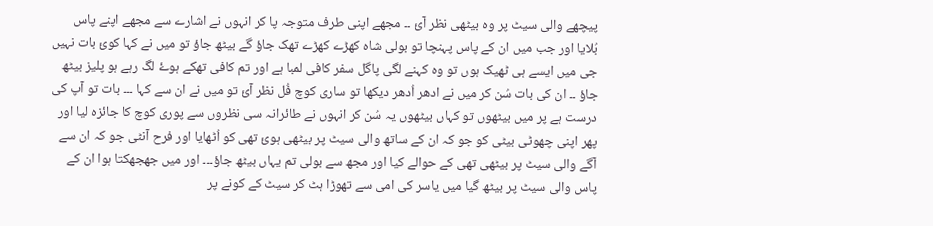پیچھے والی سیٹ پر وہ بیٹھی نظر آئ ۔۔ مجھے اپنی طرف متوجہ پا کر انہوں نے اشارے سے مجھے اپنے پاس بُلایا اور جب میں ان کے پاس پہنچا تو بولی شاہ کھڑے کھڑے تھک جاؤ گے بیٹھ جاؤ تو میں نے کہا کوئ بات نہیں جی میں ایسے ہی ٹھیک ہوں تو وہ کہنے لگی پاگل سفر کافی لمبا ہے اور تم کافی تھکے ہوۓ لگ رہے ہو پلیز بیٹھ جاؤ ۔۔ ان کی بات سُن کر میں نے ادھر اُدھر دیکھا تو ساری کوچ فُل نظر آئ تو میں نے ان سے کہا ۔۔۔ بات تو آپ کی درست ہے پر میں بیٹھوں تو کہاں بیٹھوں یہ سُن کر انہوں نے طائرانہ سی نظروں سے پوری کوچ کا جائزہ لیا اور پھر اپنی چھوٹی بیٹی کو جو کہ ان کے ساتھ والی سیٹ پر بیٹھی ہوئ تھی کو اُٹھایا اور فرح آنٹی جو کہ ان سے آگے والی سیٹ پر بیٹھی تھی کے حوالے کیا اور مجھ سے بولی تم یہاں بیٹھ جاؤ۔۔۔ اور میں جھجھکتا ہوا ان کے پاس والی سیٹ پر بیٹھ گیا میں یاسر کی امی سے تھوڑا ہٹ کر سیٹ کے کونے پر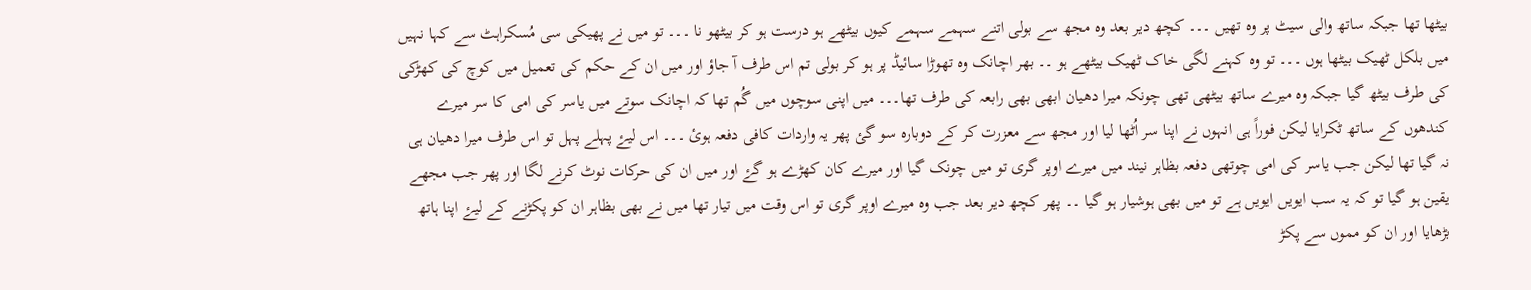بیٹھا تھا جبکہ ساتھ والی سیٹ پر وہ تھیں ۔۔۔ کچھ دیر بعد وہ مجھ سے بولی اتنے سہمے سہمے کیوں بیٹھے ہو درست ہو کر بیٹھو نا ۔۔۔ تو میں نے پھیکی سی مُسکراہٹ سے کہا نہیں میں بلکل ٹھیک بیٹھا ہوں ۔۔۔ تو وہ کہنے لگی خاک ٹھیک بیٹھے ہو ۔۔ بھر اچانک وہ تھوڑا سائیڈ پر ہو کر بولی تم اس طرف آ جاؤ اور میں ان کے حکم کی تعمیل میں کوچ کی کھڑکی کی طرف بیٹھ گیا جبکہ وہ میرے ساتھ بیٹھی تھی چونکہ میرا دھیان ابھی بھی رابعہ کی طرف تھا۔۔۔ میں اپنی سوچوں میں گُم تھا کہ اچانک سوتے میں یاسر کی امی کا سر میرے کندھوں کے ساتھ ٹکرایا لیکن فوراً ہی انہوں نے اپنا سر اُٹھا لیا اور مجھ سے معزرت کر کے دوبارہ سو گئ پھر یہ واردات کافی دفعہ ہوئ ۔۔۔ اس لیۓ پہلے پہل تو اس طرف میرا دھیان ہی نہ گیا تھا لیکن جب یاسر کی امی چوتھی دفعہ بظاہر نیند میں میرے اوپر گری تو میں چونک گیا اور میرے کان کھڑے ہو گۓ اور میں ان کی حرکات نوٹ کرنے لگا اور پھر جب مجھے یقین ہو گیا تو کہ یہ سب ایویں ایویں ہے تو میں بھی ہوشیار ہو گیا ۔۔ پھر کچھ دیر بعد جب وہ میرے اوپر گری تو اس وقت میں تیار تھا میں نے بھی بظاہر ان کو پکڑنے کے لیۓ اپنا ہاتھ بڑھایا اور ان کو مموں سے پکڑ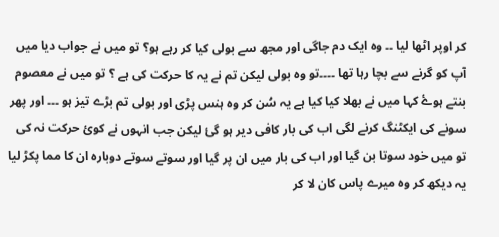کر اوپر اٹھا لیا ۔۔ وہ ایک دم جاگی اور مجھ سے بولی کیا کر رہے ہو؟ تو میں نے جواب دیا میں آپ کو گرنے سے بچا رہا تھا ۔۔۔۔تو وہ بولی لیکن تم نے یہ کا حرکت کی ہے ؟ تو میں نے معصوم بنتے ہوۓ کہا میں نے بھلا کیا کیا ہے یہ سُن کر وہ ہنس پڑی اور بولی تم بڑے تیز ہو ۔۔۔ اور پھر سونے کی ایکٹنگ کرنے لگی اب کی بار کافی دیر ہو گئ لیکن جب انہوں نے کوئ حرکت نہ کی تو میں خود سوتا بن گیا اور اب کی بار میں ان پر گیا اور سوتے سوتے دوبارہ ان کا مما پکڑ لیا یہ دیکھ کر وہ میرے پاس کان لا کر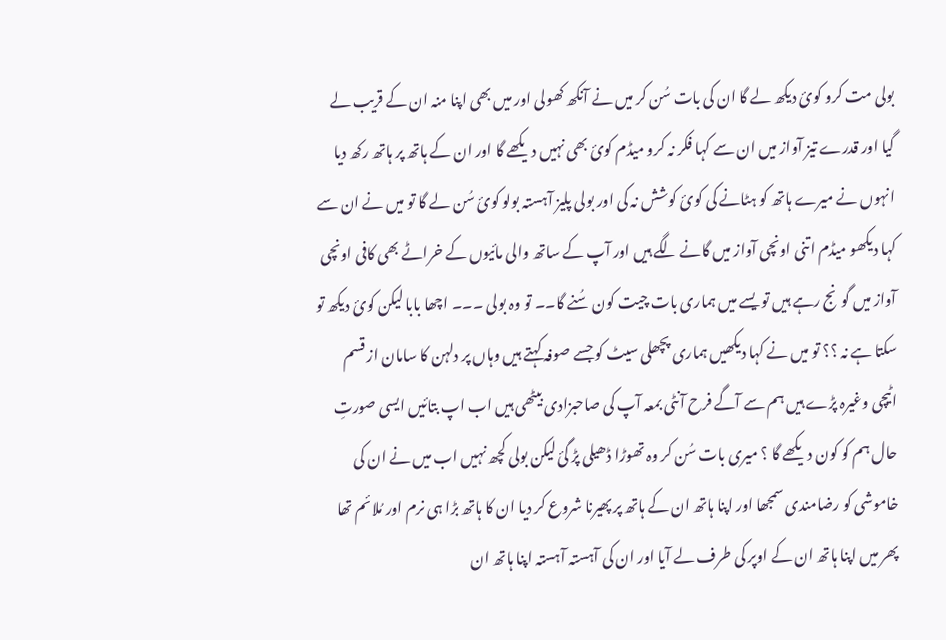بولی مت کرو کوئ دیکھ لے گا ان کی بات سُن کر میں نے آنکھ کھولی اور میں بھی اپنا منہ ان کے قریب لے گیا اور قدرے تیز آواز میں ان سے کہا فکر نہ کرو میڈم کوئ بھی نہیں دیکھے گا اور ان کے ہاتھ پر ہاتھ رکھ دیا انہوں نے میرے ہاتھ کو ہٹانے کی کوئ کوشش نہ کی اور بولی پلیز آہستہ بولو کوئ سُن لے گا تو میں نے ان سے کہا دیکھو میڈم اتنی اونچی آواز میں گانے لگے ہیں اور آپ کے ساتھ والی مائیوں کے خراٹے بھی کافی اونچی آواز میں گونج رہے ہیں تو یسے میں ہماری بات چیت کون سُنے گا۔۔ تو وہ بولی ۔۔۔ اچھا بابا لیکن کوئ دیکھ تو سکتا ہے نہ ؟؟ تو میں نے کہا دیکھیں ہماری پچھلی سیٹ کو جسے صوفہ کہتے ہیں وہاں پر دلہن کا سامان از قسم اٹیچی وغیرہ پڑے ہیں ہم سے آگے فرح آنٹی بمعہ آپ کی صاحبزادی بیٹھی ہیں اب اپ بتائیں ایسی صورتِ حال ہم کو کون دیکھے گا ؟ میری بات سُن کر وہ تھوڑا ڈھیلی پڑ گئ لیکن بولی کچھ نہیں اب میں نے ان کی خاموشی کو رضامندی سمجھا اور اپنا ہاتھ ان کے ہاتھ پر پھیرنا شروع کر دیا ان کا ہاتھ بڑا ہی نرم اور مُلائم تھا پھر میں اپنا ہاتھ ان کے اوپر کی طرف لے آیا اور ان کی آہستہ آہستہ اپنا ہاتھ ان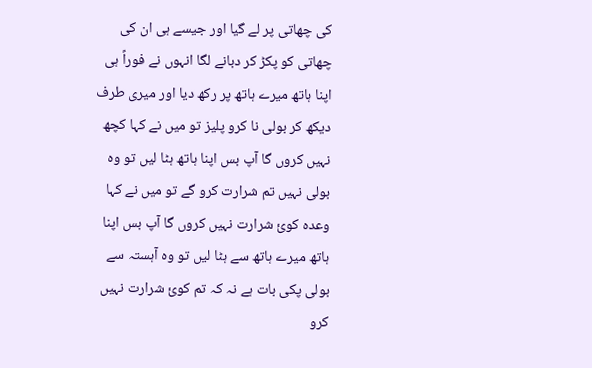کی چھاتی پر لے گیا اور جیسے ہی ان کی چھاتی کو پکڑ کر دبانے لگا انہوں نے فوراً ہی اپنا ہاتھ میرے ہاتھ پر رکھ دیا اور میری طرف دیکھ کر بولی نا کرو پلیز تو میں نے کہا کچھ نہیں کروں گا آپ بس اپنا ہاتھ ہٹا لیں تو وہ بولی نہیں تم شرارت کرو گے تو میں نے کہا وعدہ کوئ شرارت نہیں کروں گا آپ بس اپنا ہاتھ میرے ہاتھ سے ہٹا لیں تو وہ آہستہ سے بولی پکی بات ہے نہ کہ تم کوئ شرارت نہیں کرو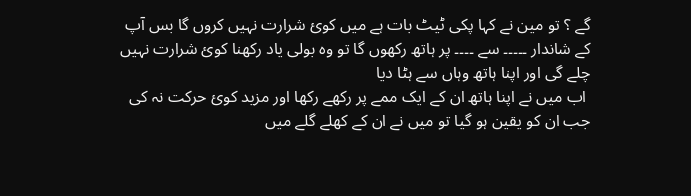گے ؟ تو مین نے کہا پکی ٹیٹ بات ہے میں کوئ شرارت نہیں کروں گا بس آپ کے شاندار ۔۔۔۔۔ سے ۔۔۔۔ پر ہاتھ رکھوں گا تو وہ بولی یاد رکھنا کوئ شرارت نہیں چلے گی اور اپنا ہاتھ وہاں سے ہٹا دیا
 اب میں نے اپنا ہاتھ ان کے ایک ممے پر رکھے رکھا اور مزید کوئ حرکت نہ کی جب ان کو یقین ہو گیا تو میں نے ان کے کھلے گلے میں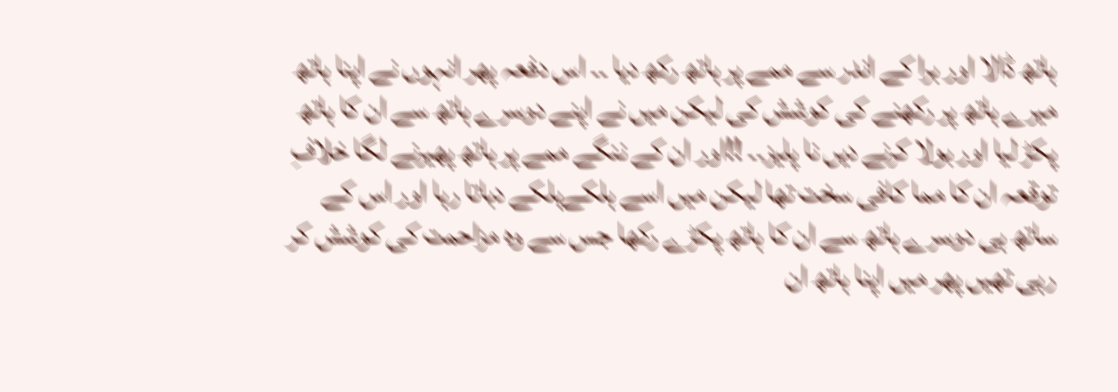ہاتھ ڈالا اور برا کے اندر سے ممے پر ہاتھ رکھ دیا ۔۔ اس دفعہ پھر انہوں نے اپنا ہاتھ میرے ہاتھ پر رکھنے کی کوشش کی لیکن میں نے اپنے دوسرے ہاتھ سے ان کا ہاتھ پکڑ لیا اور بولا کرنے دیں نا پلیز۔۔ !!اور ان کے ننگے ممے پر ہاتھ پھیرنے لگا خلافِ توقعہ ان کا مما کافی سخت تھا لیکن میں اسے ہلکےہلکے دباتا رہا اور اس کے ساتھ ہی دوسرے ہاتھ سے ان کا ہاتھ پکڑے رکھا جس سے وہ مزاحمت کی کوشش کر رہی تھیں پھر میں اپنا ہاتھ ان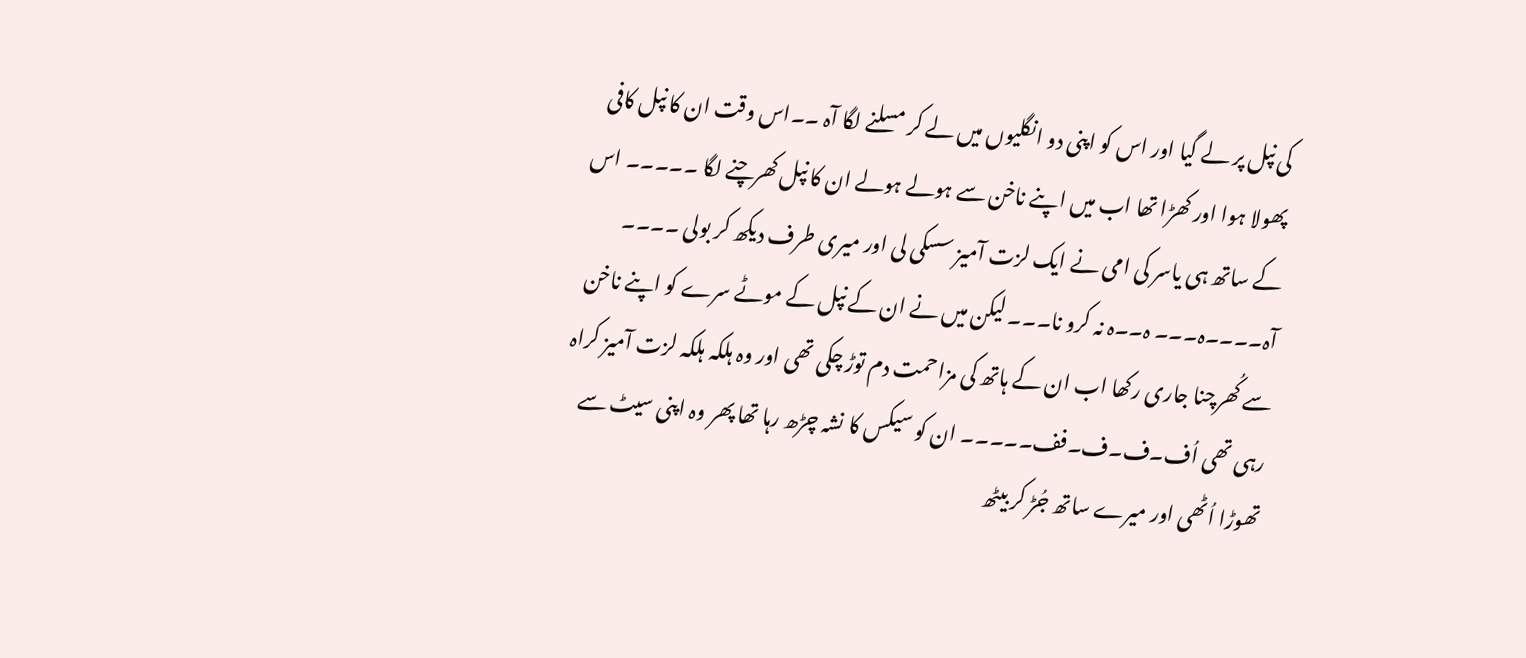کی نپل پر لے گیا اور اس کو اپنی دو انگلیوں میں لے کر مسلنے لگا آہ ۔۔اس وقت ان کا نپل کافی پھولا ہوا اور کھڑا تھا اب میں اپنے ناخن سے ہولے ہولے ان کا نپل کھرچنے لگا ۔۔۔۔۔ اس کے ساتھ ہی یاسر کی امی نے ایک لزت آمیز سسکی لی اور میری طرف دیکھ کر بولی ۔۔۔۔ آہ۔۔۔۔ہ۔۔۔ ہ۔۔ہ نہ کرو نا۔۔۔ لیکن میں نے ان کے نپل کے موٹے سرے کو اپنے ناخن سے کُھرچنا جاری رکھا اب ان کے ہاتھ کی مزاحمت دم توڑ چکی تھی اور وہ ہلکہ ہلکہ لزت آمیز کراہ رہی تھی اُف۔ف۔ف۔فف۔۔۔۔۔ ان کو سیکس کا نشہ چڑھ رہا تھا پھر وہ اپنی سیٹ سے تھوڑا اُٹھی اور میرے ساتھ جُڑ کر بیٹھ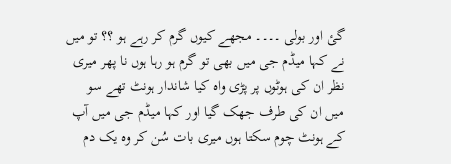گئ اور بولی ۔۔۔۔ مجھے کیوں گرم کر رہے ہو ؟؟ تو میں نے کہا میڈم جی میں بھی تو گرم ہو رہا ہوں نا پھر میری نظر ان کی ہوٹوں پر پڑی واہ کیا شاندار ہونٹ تھے سو میں ان کی طرف جھک گیا اور کہا میڈم جی میں آپ کے ہونٹ چوم سکتا ہوں میری بات سُن کر وہ یک دم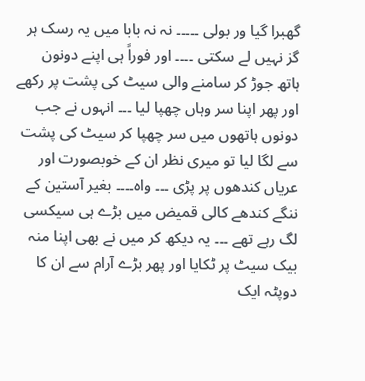گھبرا گیا ور بولی ۔۔۔۔۔ نہ نہ بابا میں یہ رسک ہر گز نہیں لے سکتی ۔۔۔۔ اور فوراً ہی اپنے دونون ہاتھ جوڑ کر سامنے والی سیٹ کی پشت پر رکھے اور پھر اپنا سر وہاں چھپا لیا ۔۔۔ انہوں نے جب دونوں ہاتھوں میں سر چھپا کر سیٹ کی پشت سے لگا لیا تو میری نظر ان کے خوبصورت اور عریاں کندھوں پر پڑی ۔۔۔ واہ۔۔۔۔ بغیر آستین کے ننگے کندھے کالی قمیض میں بڑے ہی سیکسی لگ رہے تھے ۔۔۔ یہ دیکھ کر میں نے بھی اپنا منہ بیک سیٹ پر ٹکایا اور پھر بڑے آرام سے ان کا دوپٹہ ایک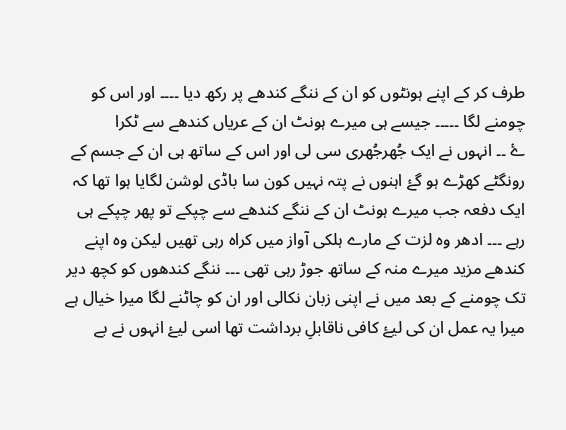طرف کر کے اپنے ہونٹوں کو ان کے ننگے کندھے پر رکھ دیا ۔۔۔۔ اور اس کو چومنے لگا ۔۔۔۔۔ جیسے ہی میرے ہونٹ ان کے عریاں کندھے سے ٹکرا
ۓ ۔۔ انہوں نے ایک جُھرجُھری سی لی اور اس کے ساتھ ہی ان کے جسم کے رونگٹے کھڑے ہو گۓ اہنوں نے پتہ نہیں کون سا باڈی لوشن لگایا ہوا تھا کہ ایک دفعہ جب میرے ہونٹ ان کے ننگے کندھے سے چپکے تو پھر چپکے ہی رہے ۔۔۔ ادھر وہ لزت کے مارے ہلکی آواز میں کراہ رہی تھیں لیکن وہ اپنے کندھے مزید میرے منہ کے ساتھ جوڑ رہی تھی ۔۔۔ ننگے کندھوں کو کچھ دیر تک چومنے کے بعد میں نے اپنی زبان نکالی اور ان کو چاٹنے لگا میرا خیال ہے میرا یہ عمل ان کی لیۓ کافی ناقابلِ برداشت تھا اسی لیۓ انہوں نے بے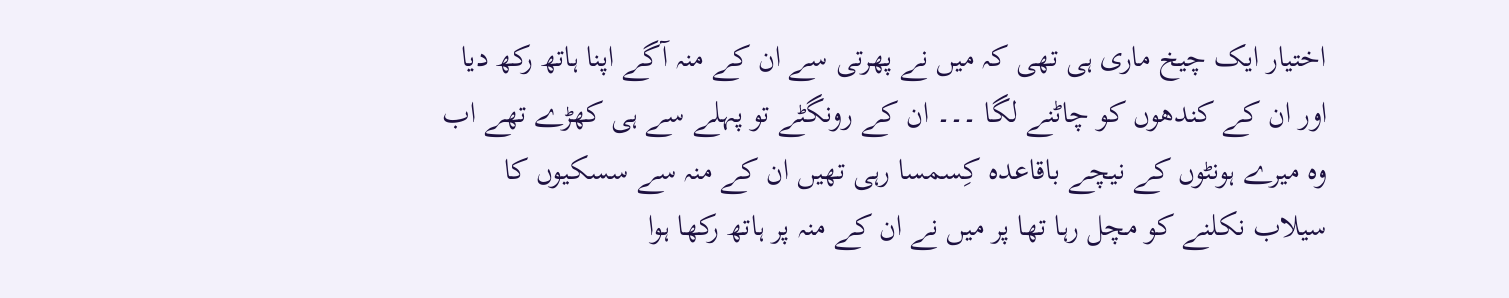اختیار ایک چیخ ماری ہی تھی کہ میں نے پھرتی سے ان کے منہ آگے اپنا ہاتھ رکھ دیا اور ان کے کندھوں کو چاٹنے لگا ۔۔۔ ان کے رونگٹے تو پہلے سے ہی کھڑے تھے اب وہ میرے ہونٹوں کے نیچے باقاعدہ کِسمسا رہی تھیں ان کے منہ سے سسکیوں کا سیلاب نکلنے کو مچل رہا تھا پر میں نے ان کے منہ پر ہاتھ رکھا ہوا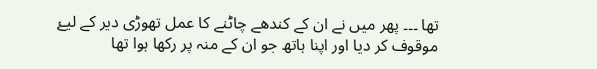تھا ۔۔۔ پھر میں نے ان کے کندھے چاٹنے کا عمل تھوڑی دیر کے لیۓ موقوف کر دیا اور اپنا ہاتھ جو ان کے منہ پر رکھا ہوا تھا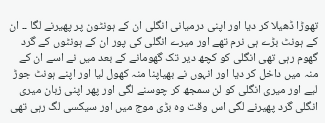تھوڑا ڈھیلا کر دیا اور اپنی درمیانی انگلی ان کے ہونٹون پر پھیرنے لگا ۔۔ ان کے ہونٹ بڑے ہی نرم تھے اور میرے انگلی کی پور ان کے ہونٹوں کے گرد گھوم رہی تھی انگلی کو کچھ دیر تک گھومانے کے بعد میں نے اسے ان کے منہ میں داخل کر دیا اور انہوں نے بھیاپنا منہ کھول لیا اور اپنے ہونٹ جوڑ لیے اور میری انگلی کو لن سمجھ کر چوسنے لگی اور پھر اپنی زبان میری انگلی گرد پھیرنے لگی اس وقت وہ بڑی موج میں اور سیکسی لگ رہی تھی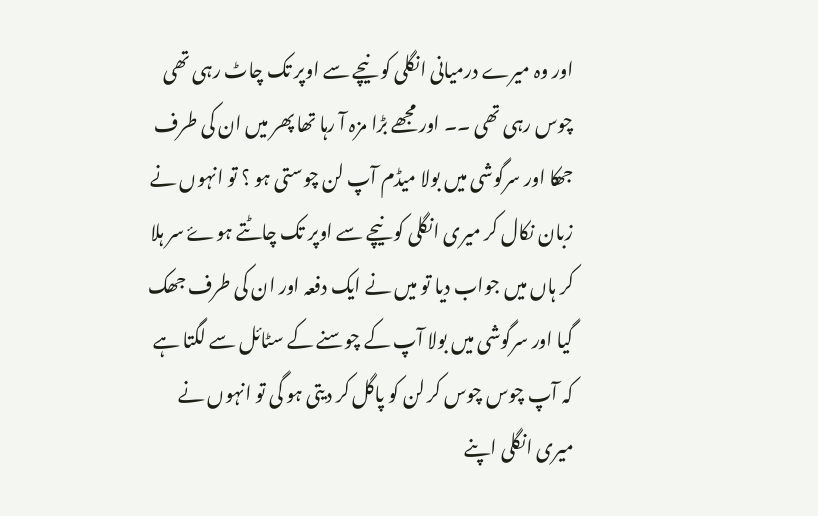اور وہ میرے درمیانی انگلی کو نیچے سے اوپر تک چاٹ رہی تھی چوس رہی تھی ۔۔ اور مجھے بڑا مزہ آ رہا تھا پھر میں ان کی طرف جھکا اور سرگوشی میں بولا میڈم آپ لن چوستی ہو ؟ تو انہوں نے زبان نکال کر میری انگلی کو نیچے سے اوپر تک چاٹتے ہوۓ سر ہلا کر ہاں میں جواب دیا تو میں نے ایک دفعہ اور ان کی طرف جھک گیا اور سرگوشی میں بولا آپ کے چوسنے کے سٹائل سے لگتا ہے کہ آپ چوس چوس کر لن کو پاگل کر دیتی ہو گی تو انہوں نے میری انگلی اپنے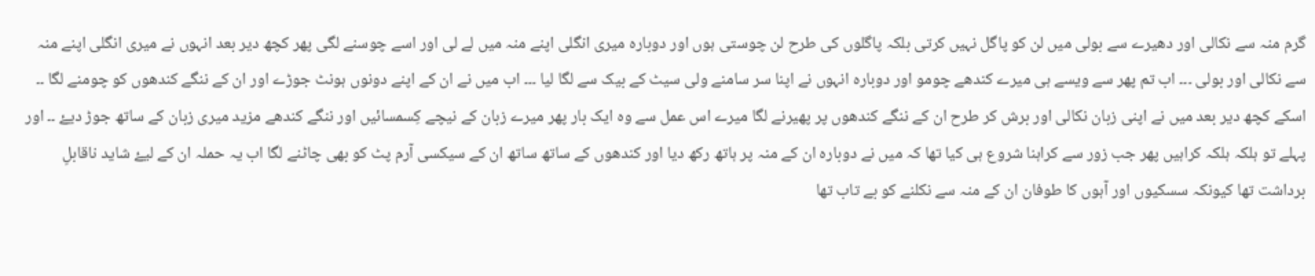گرم منہ سے نکالی اور دھیرے سے بولی میں لن کو پاگل نہیں کرتی بلکہ پاگلوں کی طرح لن چوستی ہوں اور دوبارہ میری انگلی اپنے منہ میں لے لی اور اسے چوسنے لگی پھر کچھ دیر بعد انہوں نے میری انگلی اپنے منہ سے نکالی اور بولی ۔۔۔ اب تم پھر سے ویسے ہی میرے کندھے چومو اور دوبارہ انہوں نے اپنا سر سامنے ولی سیٹ کے بیک سے لگا لیا ۔۔۔ اب میں نے ان کے اپنے دونوں ہونٹ جوڑے اور ان کے ننگے کندھوں کو چومنے لگا ۔۔ اسکے کچھ دیر بعد میں نے اپنی زبان نکالی اور برش کر طرح ان کے ننگے کندھوں پر پھیرنے لگا میرے اس عمل سے وہ ایک بار پھر میرے زبان کے نیچے کِسمسائیں اور ننگے کندھے مزید میری زبان کے ساتھ جوڑ دیۓ ۔۔ اور پہلے تو ہلکہ ہلکہ کراہیں پھر جب زور سے کراہنا شروع ہی کیا تھا کہ میں نے دوبارہ ان کے منہ پر ہاتھ رکھ دیا اور کندھوں کے ساتھ ساتھ ان کے سیکسی آرم پٹ کو بھی چاٹنے لگا اب یہ حملہ ان کے لیۓ شاید ناقابلِ برداشت تھا کیونکہ سسکیوں اور آہوں کا طوفان ان کے منہ سے نکلنے کو بے تاب تھا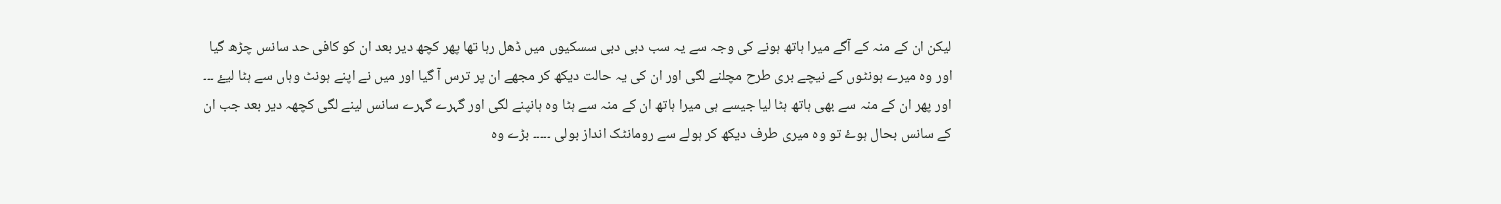لیکن ان کے منہ کے آگے میرا ہاتھ ہونے کی وجہ سے یہ سب دبی دبی سسکیوں میں ڈھل رہا تھا پھر کچھ دیر بعد ان کو کافی حد سانس چڑھ گیا اور وہ میرے ہونٹوں کے نیچے بری طرح مچلنے لگی اور ان کی یہ حالت دیکھ کر مجھے ان پر ترس آ گیا اور میں نے اپنے ہونٹ وہاں سے ہٹا لیۓ ۔۔۔ اور پھر ان کے منہ سے بھی ہاتھ ہٹا لیا جیسے ہی میرا ہاتھ ان کے منہ سے ہٹا وہ ہانپنے لگی اور گہرے گہرے سانس لینے لگی کچھہ دیر بعد جب ان کے سانس بحال ہوۓ تو وہ میری طرف دیکھ کر ہولے سے رومانٹک انداز بولی ۔۔۔۔۔ بڑے وہ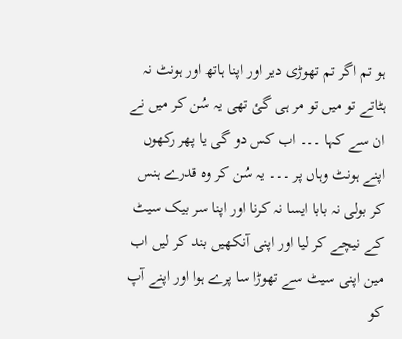ہو تم اگر تم تھوڑی دیر اور اپنا ہاتھ اور ہونٹ نہ ہٹاتے تو میں تو مر ہی گئ تھی یہ سُن کر میں نے ان سے کہا ۔۔۔ اب کس دو گی یا پھر رکھوں اپنے ہونٹ وہاں پر ۔۔۔ یہ سُن کر وہ قدرے ہنس کر بولی نہ بابا ایسا نہ کرنا اور اپنا سر بیک سیٹ کے نیچے کر لیا اور اپنی آنکھیں بند کر لیں اب مین اپنی سیٹ سے تھوڑا سا پرے ہوا اور اپنے آپ کو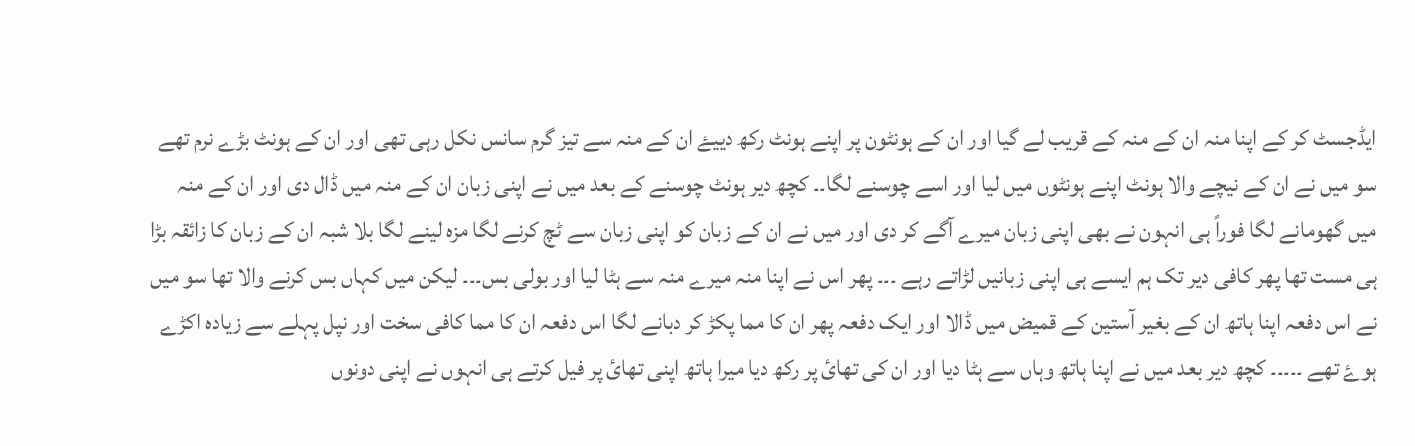ایڈجسٹ کر کے اپنا منہ ان کے منہ کے قریب لے گیا اور ان کے ہونٹون پر اپنے ہونٹ رکھ دییۓ ان کے منہ سے تیز گرم سانس نکل رہی تھی اور ان کے ہونٹ بڑے نرم تھے سو میں نے ان کے نیچے والا ہونٹ اپنے ہونٹوں میں لیا اور اسے چوسنے لگا۔۔ کچھ دیر ہونٹ چوسنے کے بعد میں نے اپنی زبان ان کے منہ میں ڈال دی اور ان کے منہ میں گھومانے لگا فوراً ہی انہون نے بھی اپنی زبان میرے آگے کر دی اور میں نے ان کے زبان کو اپنی زبان سے ٹچ کرنے لگا مزہ لینے لگا بلا شبہ ان کے زبان کا زائقہ بڑا ہی مست تھا پھر کافی دیر تک ہم ایسے ہی اپنی زبانیں لڑاتے رہے ۔۔۔ پھر اس نے اپنا منہ میرے منہ سے ہٹا لیا اور بولی بس۔۔۔ لیکن میں کہاں بس کرنے والا تھا سو میں نے اس دفعہ اپنا ہاتھ ان کے بغیر آستین کے قمیض میں ڈالا اور ایک دفعہ پھر ان کا مما پکڑ کر دبانے لگا اس دفعہ ان کا مما کافی سخت اور نپل پہلے سے زیادہ اکڑے ہوۓ تھے ۔۔۔۔۔ کچھ دیر بعد میں نے اپنا ہاتھ وہاں سے ہٹا دیا اور ان کی تھائ پر رکھ دیا میرا ہاتھ اپنی تھائ پر فیل کرتے ہی انہوں نے اپنی دونوں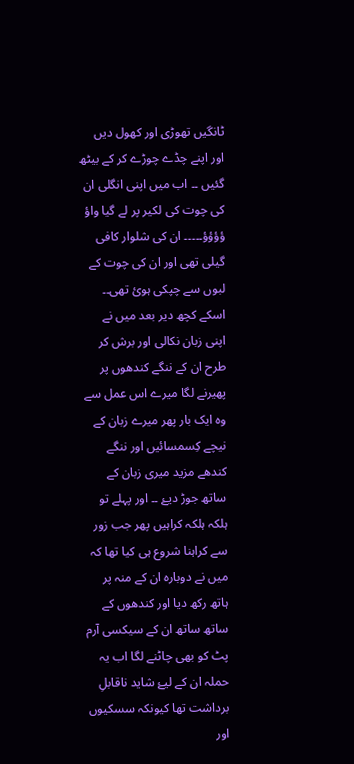ٹانگیں تھوڑی اور کھول دیں اور اپنے چڈے چوڑے کر کے بیٹھ گئیں ۔۔ اب میں اپنی انگلی ان کی چوت کی لکیر پر لے گیا واؤ ؤؤؤؤ۔۔۔۔۔ ان کی شلوار کافی گیلی تھی اور ان کی چوت کے لبوں سے چپکی ہوئ تھی۔۔ اسکے کچھ دیر بعد میں نے اپنی زبان نکالی اور برش کر طرح ان کے ننگے کندھوں پر پھیرنے لگا میرے اس عمل سے وہ ایک بار پھر میرے زبان کے نیچے کِسمسائیں اور ننگے کندھے مزید میری زبان کے ساتھ جوڑ دیۓ ۔۔ اور پہلے تو ہلکہ ہلکہ کراہیں پھر جب زور سے کراہنا شروع ہی کیا تھا کہ میں نے دوبارہ ان کے منہ پر ہاتھ رکھ دیا اور کندھوں کے ساتھ ساتھ ان کے سیکسی آرم پٹ کو بھی چاٹنے لگا اب یہ حملہ ان کے لیۓ شاید ناقابلِ برداشت تھا کیونکہ سسکیوں اور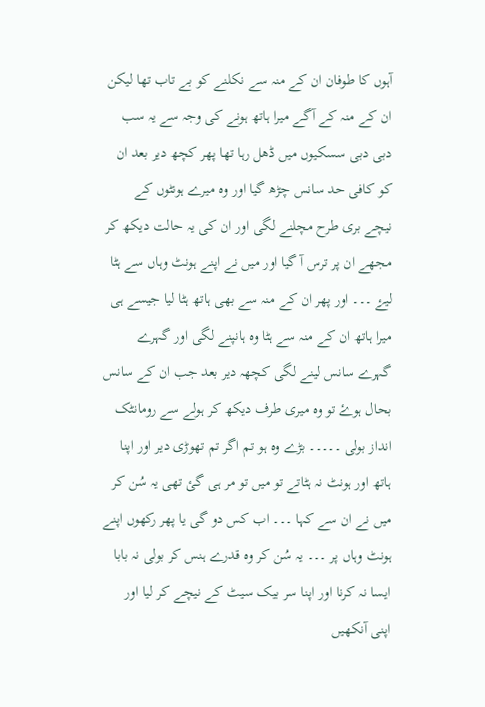آہوں کا طوفان ان کے منہ سے نکلنے کو بے تاب تھا لیکن ان کے منہ کے آگے میرا ہاتھ ہونے کی وجہ سے یہ سب دبی دبی سسکیوں میں ڈھل رہا تھا پھر کچھ دیر بعد ان کو کافی حد سانس چڑھ گیا اور وہ میرے ہونٹوں کے نیچے بری طرح مچلنے لگی اور ان کی یہ حالت دیکھ کر مجھے ان پر ترس آ گیا اور میں نے اپنے ہونٹ وہاں سے ہٹا لیۓ ۔۔۔ اور پھر ان کے منہ سے بھی ہاتھ ہٹا لیا جیسے ہی میرا ہاتھ ان کے منہ سے ہٹا وہ ہانپنے لگی اور گہرے گہرے سانس لینے لگی کچھہ دیر بعد جب ان کے سانس بحال ہوۓ تو وہ میری طرف دیکھ کر ہولے سے رومانٹک انداز بولی ۔۔۔۔۔ بڑے وہ ہو تم اگر تم تھوڑی دیر اور اپنا ہاتھ اور ہونٹ نہ ہٹاتے تو میں تو مر ہی گئ تھی یہ سُن کر میں نے ان سے کہا ۔۔۔ اب کس دو گی یا پھر رکھوں اپنے ہونٹ وہاں پر ۔۔۔ یہ سُن کر وہ قدرے ہنس کر بولی نہ بابا ایسا نہ کرنا اور اپنا سر بیک سیٹ کے نیچے کر لیا اور اپنی آنکھیں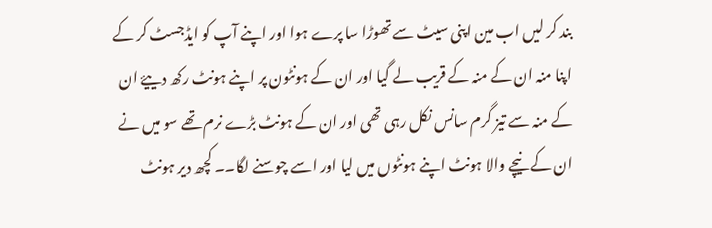بند کر لیں اب مین اپنی سیٹ سے تھوڑا سا پرے ہوا اور اپنے آپ کو ایڈجسٹ کر کے اپنا منہ ان کے منہ کے قریب لے گیا اور ان کے ہونٹون پر اپنے ہونٹ رکھ دییۓ ان کے منہ سے تیز گرم سانس نکل رہی تھی اور ان کے ہونٹ بڑے نرم تھے سو میں نے ان کے نیچے والا ہونٹ اپنے ہونٹوں میں لیا اور اسے چوسنے لگا۔۔ کچھ دیر ہونٹ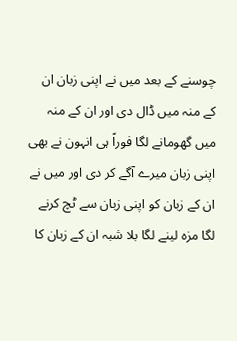چوسنے کے بعد میں نے اپنی زبان ان کے منہ میں ڈال دی اور ان کے منہ میں گھومانے لگا فوراً ہی انہون نے بھی اپنی زبان میرے آگے کر دی اور میں نے ان کے زبان کو اپنی زبان سے ٹچ کرنے لگا مزہ لینے لگا بلا شبہ ان کے زبان کا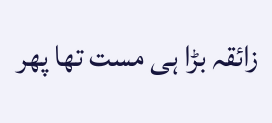زائقہ بڑا ہی مست تھا پھر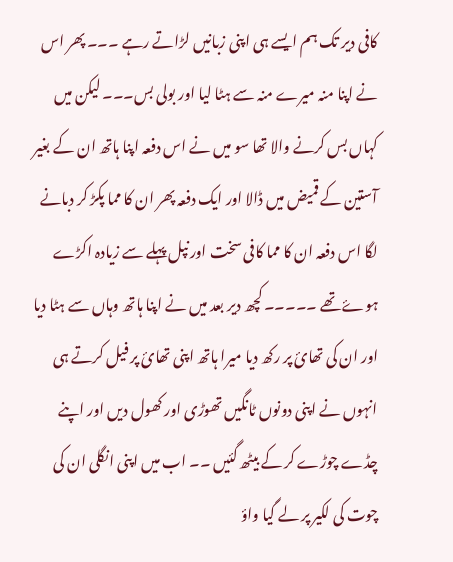کافی دیر تک ہم ایسے ہی اپنی زبانیں لڑاتے رہے ۔۔۔ پھر اس نے اپنا منہ میرے منہ سے ہٹا لیا اور بولی بس۔۔۔ لیکن میں کہاں بس کرنے والا تھا سو میں نے اس دفعہ اپنا ہاتھ ان کے بغیر آستین کے قمیض میں ڈالا اور ایک دفعہ پھر ان کا مما پکڑ کر دبانے لگا اس دفعہ ان کا مما کافی سخت اور نپل پہلے سے زیادہ اکڑے ہوۓ تھے ۔۔۔۔۔ کچھ دیر بعد میں نے اپنا ہاتھ وہاں سے ہٹا دیا اور ان کی تھائ پر رکھ دیا میرا ہاتھ اپنی تھائ پر فیل کرتے ہی انہوں نے اپنی دونوں ٹانگیں تھوڑی اور کھول دیں اور اپنے چڈے چوڑے کر کے بیٹھ گئیں ۔۔ اب میں اپنی انگلی ان کی چوت کی لکیر پر لے گیا واؤ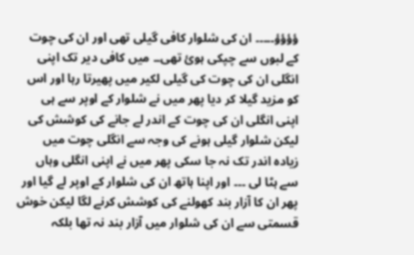ؤؤؤؤ۔۔۔۔۔ ان کی شلوار کافی گیلی تھی اور ان کی چوت کے لبوں سے چپکی ہوئ تھی۔۔ میں کافی دیر تک اپنی انگلی ان کی چوت کی گیلی لکیر میں پھیرتا رہا اور اس کو مزید گیلا کر دیا پھر میں نے شلوار کے اوپر سے ہی اپنی انگلی ان کی چوت کے اندر لے جانے کی کوشش کی لیکن شلوار گیلی ہونے کی وجہ سے انگلی چوت میں زیادہ اندر تک نہ جا سکی پھر میں نے اپنی انگلی وہاں سے ہٹا لی ۔۔۔ اور اپنا ہاتھ ان کی شلوار کے اوپر لے گیا اور پھر ان کا آزار بند کھولنے کی کوشش کرنے لگا لیکن خوش قسمتی سے ان کی شلوار میں آزار بند نہ تھا بلکہ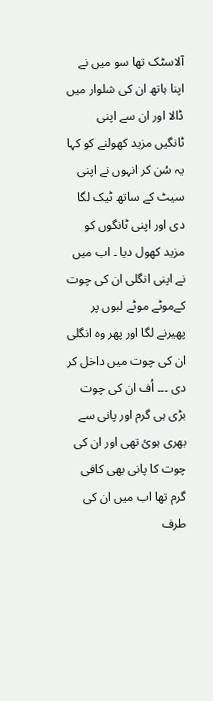آلاسٹک تھا سو میں نے اپنا ہاتھ ان کی شلوار میں ڈالا اور ان سے اپنی ٹانگیں مزید کھولنے کو کہا یہ سُن کر انہوں نے اپنی سیٹ کے ساتھ ٹیک لگا دی اور اپنی ٹانگوں کو مزید کھول دیا ۔ اب میں نے اپنی انگلی ان کی چوت کےموٹے موٹے لبوں پر پھیرنے لگا اور پھر وہ انگلی ان کی چوت میں داخل کر دی ۔۔۔ اُف ان کی چوت بڑی ہی گرم اور پانی سے بھری ہوئ تھی اور ان کی چوت کا پانی بھی کافی گرم تھا اب میں ان کی طرف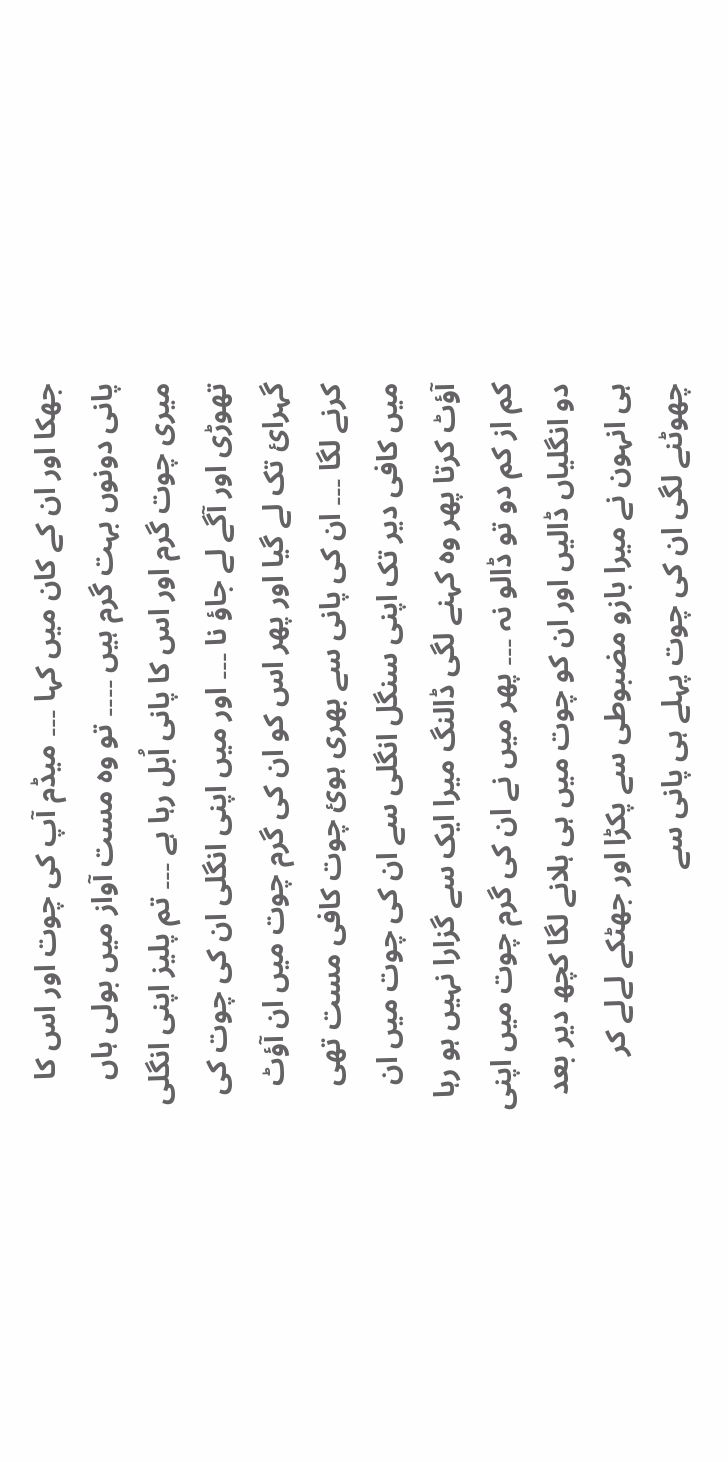جھکا اور ان کے کان میں کہا ۔۔۔ میڈم آپ کی چوت اور اس کا پانی دونوں بہت گرم ہیں ۔۔۔۔ تو وہ مست آواز میں بولی ہاں میری چوت گرم اور اس کا پانی اُبل رہا ہے ۔۔۔ تم پلیز اپنی انگلی تھوڑی اور آگے لے جاؤ نا ۔۔۔ اور میں اپنی انگلی ان کی چوت کی گہرائ تک لے گیا اور پھر اس کو ان کی گرم چوت میں ان آؤٹ کرنے لگا ۔۔۔ ان کی پانی سے بھری ہوئ چوت کافی مست تھی میں کافی دیر تک اپنی سنگل انگلی سے ان کی چوت میں ان آؤٹ کرتا پھر وہ کہنے لگی ڈالنگ میرا ایک سے گزارا نہیں ہو رہا کم از کم دو تو ڈالو نہ ۔۔۔ پھر میں نے ان کی گرم چوت میں اپنی دو انگلیاں ڈالیں اور ان کو چوت میں ہی ہلانے لگا کچھ دیر بعد ہی انہون نے میرا بازو مضبوطی سے پکڑا اور جھٹکے لےلے کر چھوٹنے لگی ان کی چوت پہلے ہی پانی سے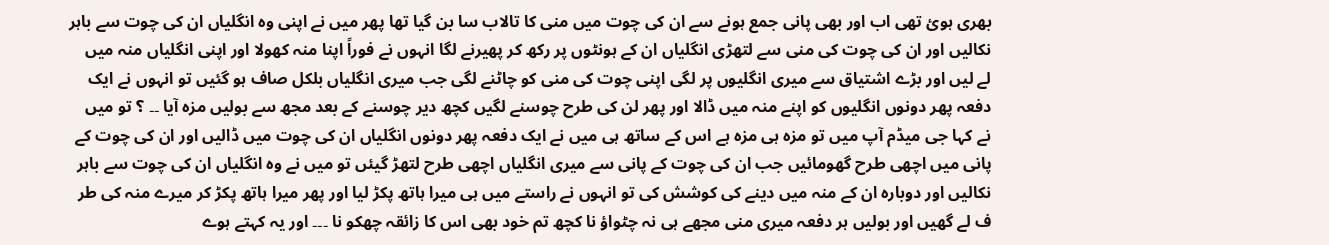بھری ہوئ تھی اب اور بھی پانی جمع ہونے سے ان کی چوت میں منی کا تالاب سا بن گیا تھا پھر میں نے اپنی وہ انگلیاں ان کی چوت سے باہر نکالیں اور ان کی چوت کی منی سے لتھڑی انگلیاں ان کے ہونٹوں پر رکھ کر پھیرنے لگا انہوں نے فوراً اپنا منہ کھولا اور اپنی انگلیاں منہ میں لے لیں اور بڑے اشتیاق سے میری انگلیوں پر لگی اپنی چوت کی منی کو چاٹنے لگی جب میری انگلیاں بلکل صاف ہو گئیں تو انہوں نے ایک دفعہ پھر دونوں انگلیوں کو اپنے منہ میں ڈالا اور پھر لن کی طرح چوسنے لگیں کچھ دیر چوسنے کے بعد مجھ سے بولیں مزہ آیا ۔۔ ؟ تو میں نے کہا جی میڈم آپ میں تو مزہ ہی مزہ ہے اس کے ساتھ ہی میں نے ایک دفعہ پھر دونوں انگلیاں ان کی چوت میں ڈالیں اور ان کی چوت کے پانی میں اچھی طرح گھومائیں جب ان کی چوت کے پانی سے میری انگلیاں اچھی طرح لتھڑ گیئں تو میں نے وہ انگلیاں ان کی چوت سے باہر نکالیں اور دوبارہ ان کے منہ میں دینے کی کوشش کی تو انہوں نے راستے میں ہی میرا ہاتھ پکڑ لیا اور پھر میرا ہاتھ پکڑ کر میرے منہ کی طر ف لے گھیں اور بولیں ہر دفعہ میری منی مجھے ہی نہ چٹواؤ نا کچھ تم خود بھی اس کا زائقہ چھکو نا ۔۔۔ اور یہ کہتے ہوے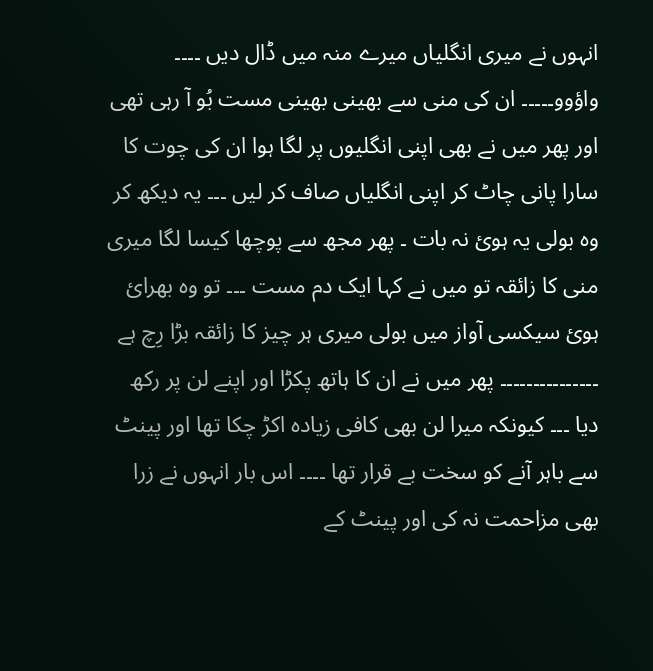انہوں نے میری انگلیاں میرے منہ میں ڈال دیں ۔۔۔۔ واؤوو۔۔۔۔۔ ان کی منی سے بھینی بھینی مست بُو آ رہی تھی اور پھر میں نے بھی اپنی انگلیوں پر لگا ہوا ان کی چوت کا سارا پانی چاٹ کر اپنی انگلیاں صاف کر لیں ۔۔۔ یہ دیکھ کر وہ بولی یہ ہوئ نہ بات ۔ پھر مجھ سے پوچھا کیسا لگا میری منی کا زائقہ تو میں نے کہا ایک دم مست ۔۔۔ تو وہ بھرائ ہوئ سیکسی آواز میں بولی میری ہر چیز کا زائقہ بڑا رِچ ہے ۔۔۔۔۔۔۔۔۔۔۔۔۔۔۔ پھر میں نے ان کا ہاتھ پکڑا اور اپنے لن پر رکھ دیا ۔۔۔ کیونکہ میرا لن بھی کافی زیادہ اکڑ چکا تھا اور پینٹ سے باہر آنے کو سخت بے قرار تھا ۔۔۔۔ اس بار انہوں نے زرا بھی مزاحمت نہ کی اور پینٹ کے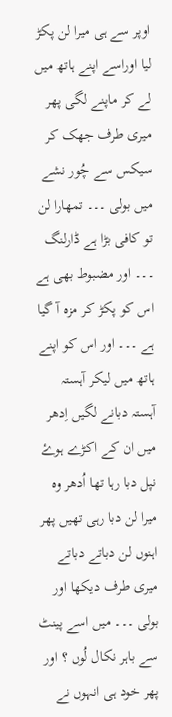اوپر سے ہی میرا لن پکڑ لیا اوراسے اپنے ہاتھ میں لے کر ماپنے لگی پھر میری طرف جھک کر سیکس سے چُور نشے میں بولی ۔۔۔ تمھارا لن تو کافی بڑا ہے ڈارلنگ ۔۔۔ اور مضبوط بھی ہے اس کو پکڑ کر مزہ آ گیا ہے ۔۔۔ اور اس کو اپنے ہاتھ میں لیکر آہستہ آہستہ دبانے لگیں اِدھر میں ان کے اکڑے ہوۓ نپل دبا رہا تھا اُدھر وہ میرا لن دبا رہی تھیں پھر اہنوں لن دباتے دباتے میری طرف دیکھا اور بولی ۔۔۔ میں اسے پینٹ سے باہر نکال لُوں ؟ اور پھر خود ہی انہوں نے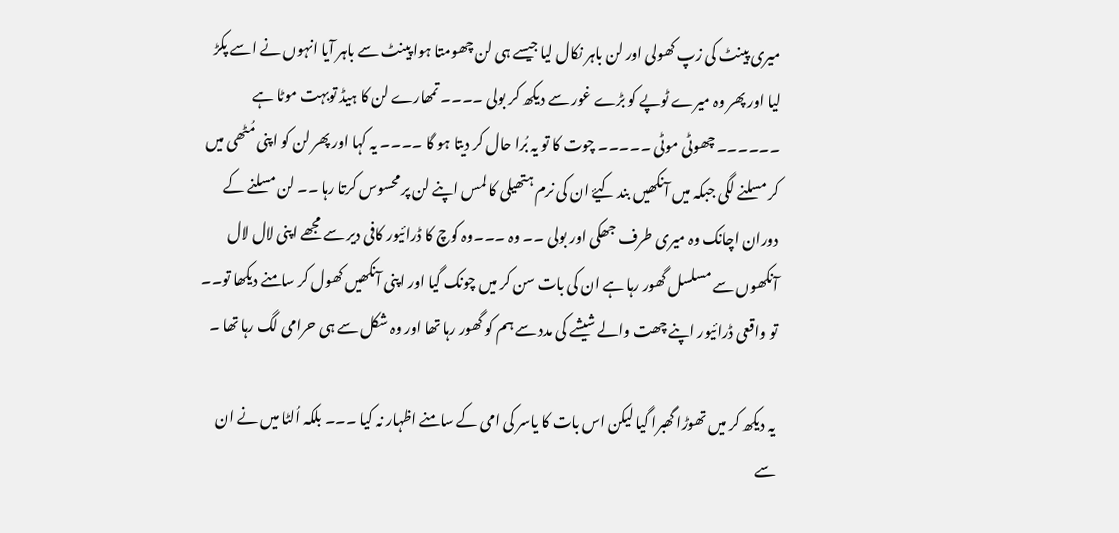میری پینٹ کی زپ کھولی اور لن باہر نکال لیا جیسے ہی لن چھومتا ہوا پینٹ سے باہر آیا انہوں نے اسے پکڑ لیا اور پھر وہ میرے ٹوپے کو بڑے غور سے دیکھ کر بولی ۔۔۔۔ تمھارے لن کا ہیڈ توبہت موٹا ہے ۔۔۔۔۔۔ چھوٹی موٹی ۔۔۔۔۔ چوت کا تو یہ بُرا حال کر دیتا ہو گا ۔۔۔۔ یہ کہا اور پھر لن کو اپنی مُٹھی میں کر مسلنے لگی جبکہ میں آنکھیں بند کیۓ ان کی نرم ہتھیلی کا لمس اپنے لن پر محسوس کرتا رہا ۔۔ لن مسلنے کے دوران اچانک وہ میری طرف جھکی اور بولی ۔۔ وہ ۔۔۔وہ کوچ کا ڈرائیور کافی دیر سے مجھے اپنی لال لال آنکھوں سے مسلسل گھور رہا ہے ان کی بات سن کر میں چونک گیا اور اپنی آنکھیں کھول کر سامنے دیکھا تو۔۔ تو واقعی ڈرائیور اپنے چھت والے شیشے کی مدد سے ہم کو گھور رہا تھا اور وہ شکل سے ہی حرامی لگ رہا تھا ۔

یہ دیکھ کر میں تھوڑا گھبرا گیا لیکن اس بات کا یاسر کی امی کے سامنے اظہار نہ کیا ۔۔۔ بلکہ اُلٹا میں نے ان سے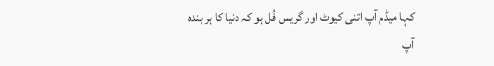کہا میڈم آپ اتنی کیوٹ اور گریس فُل ہو کہ دنیا کا ہر بندہ آپ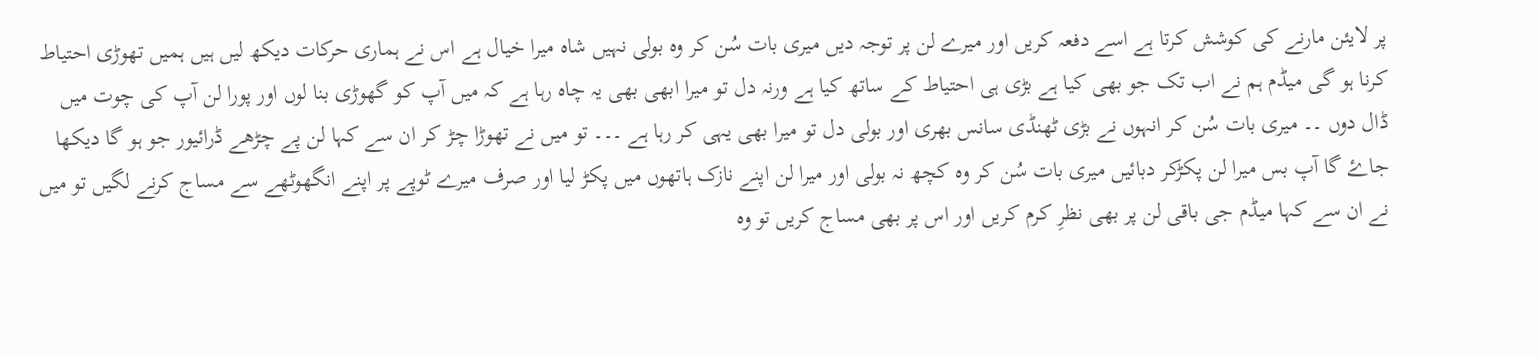پر لایئن مارنے کی کوشش کرتا ہے اسے دفعہ کریں اور میرے لن پر توجہ دیں میری بات سُن کر وہ بولی نہیں شاہ میرا خیال ہے اس نے ہماری حرکات دیکھ لیں ہیں ہمیں تھوڑی احتیاط کرنا ہو گی میڈم ہم نے اب تک جو بھی کیا ہے بڑی ہی احتیاط کے ساتھ کیا ہے ورنہ دل تو میرا ابھی بھی یہ چاہ رہا ہے کہ میں آپ کو گھوڑی بنا لوں اور پورا لن آپ کی چوت میں ڈال دوں ۔۔ میری بات سُن کر انہوں نے بڑی ٹھنڈی سانس بھری اور بولی دل تو میرا بھی یہی کر رہا ہے ۔۔۔ تو میں نے تھوڑا چڑ کر ان سے کہا لن پے چڑھے ڈرائیور جو ہو گا دیکھا جاۓ گا آپ بس میرا لن پکڑکر دبائیں میری بات سُن کر وہ کچھ نہ بولی اور میرا لن اپنے نازک ہاتھوں میں پکڑ لیا اور صرف میرے ٹوپے پر اپنے انگھوٹھے سے مساج کرنے لگیں تو میں نے ان سے کہا میڈم جی باقی لن پر بھی نظرِ کرم کریں اور اس پر بھی مساج کریں تو وہ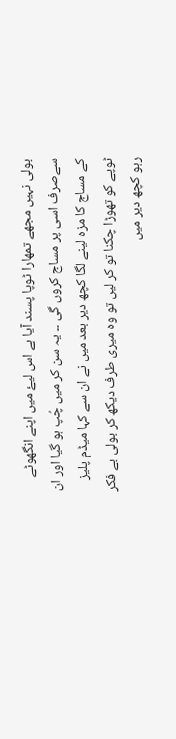بولی نہیں مجھے تمھارا ٹوپا پسند آیا ہے اس لیۓ میں اپنے انگھوٹے سےصرف اسی پر مساج کروں گی ۔۔ یہ سن کر میں چُپ ہو گیا اور ان کے مساج کا مزہ لینے لگا کچھ دیر بعد میں نے ان سے کہا میڈم پلیز ٹوپے کو تھوڑا چکنا تو کر لیں تو وہ میری طرف دیکھ کر بولی بے فکر رہو کچھ دیر میں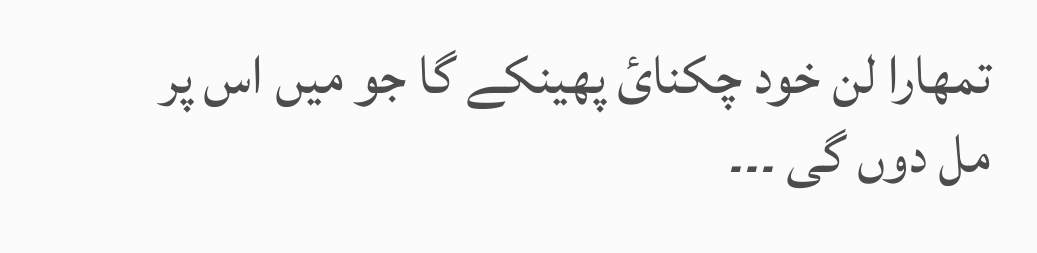تمھارا لن خود چکنائ پھینکے گا جو میں اس پر مل دوں گی ۔۔۔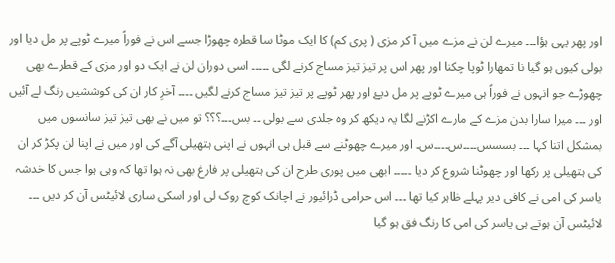اور پھر یہی ہؤا۔۔۔ میرے لن نے مزے میں آ کر مزی ( پری کم) کا ایک موٹا سا قطرہ چھوڑا جسے اس نے فوراً میرے ٹوپے پر مل دیا اور بولی کیوں ہو گیا نا تمھارا ٹوپا چکنا اور پھر اس پر تیز تیز مساج کرنے لگی ۔۔۔۔۔ اسی دوران لن نے ایک دو اور مزی کے قطرے بھی چھوڑے جو انہوں نے فوراً ہی میرے ٹوپے پر مل دیۓ اور پھر ٹوپے پر تیز تیز مساج کرنے لگیں ۔۔۔۔ آخرِ کار ان کی کوششیں رنگ لے آئیں اور ۔۔۔ میرا سارا بدن مزے کے مارے اکڑنے لگا یہ دیکھ کر وہ جلدی سے بولی ۔۔ بس۔۔۔؟؟؟ تو میں نے بھی تیز تیز سانسوں میں بمشکل اتنا کہا ۔۔۔ بسسس۔۔۔۔س۔۔۔۔س۔ اور میرے چھوٹنے سے قبل ہی انہوں نے اپنی ہتھیلی آگے کی اور میں نے اپنا لن پکڑ کر ان کی ہتھیلی پر رکھا اور چھوٹنا شروع کر دیا ۔۔۔۔۔ ابھی میں پوری طرح ان کی ہتھیلی پر فارغ بھی نہ ہوا تھا کہ وہی ہوا جس کا خدشہ یاسر کی امی نے کافی دیر پہلے ظاہر کیا تھا ۔۔۔ اس حرامی ڈرائیور نے اچانک کوچ روک لی اور اسکی ساری لائیٹس آن کر دیں ۔۔۔ لائیٹس آن ہوتے ہی یاسر کی امی کا رنگ فق ہو گیا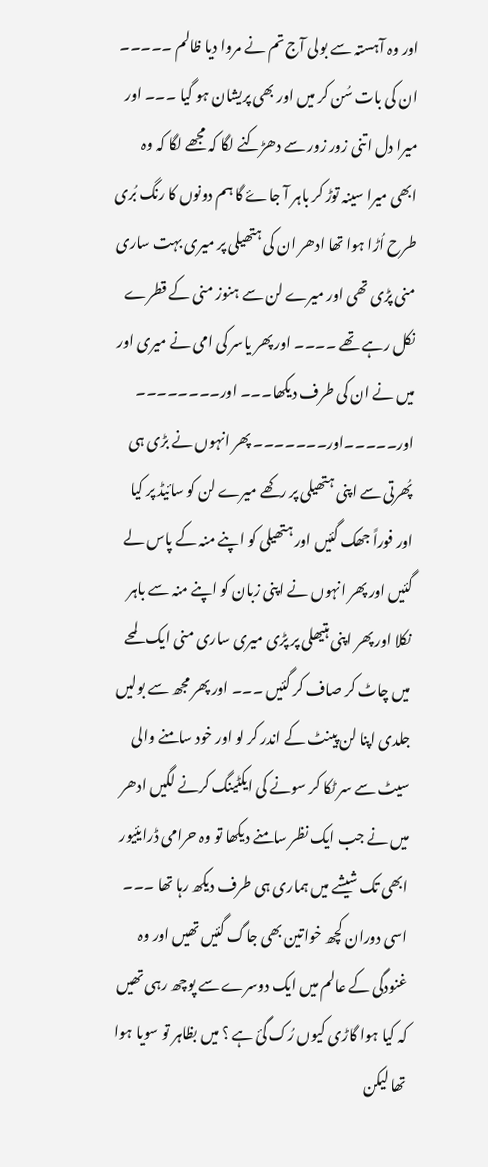اور وہ آہستہ سے بولی آج تم نے مروا دیا ظالم ۔۔۔۔۔ ان کی بات سُن کر میں اور بھی پریشان ہو گیا ۔۔۔ اور میرا دل اتنی زور زور سے دھڑکنے لگا کہ مجھے لگا کہ وہ ابھی میرا سینہ توڑ کر باہر آ جاۓ گا ہم دونوں کا رنگ بُری طرح اُڑا ہوا تھا ادھر ان کی ہتھیلی پر میری بہت ساری منی پڑی تھی اور میرے لن سے ہنوز منی کے قطرے نکل رہے تھے ۔۔۔۔ اور پھر یاسر کی امی نے میری اور میں نے ان کی طرف دیکھا۔۔۔ اور۔۔۔۔۔۔۔۔ اور۔۔۔۔۔اور۔۔۔۔۔۔۔ پھر انہوں نے بڑی ہی پُھرتی سے اپنی ہتھیلی پر رکھے میرے لن کو سائیڈ پر کیا اور فوراً جھک گئیں اور ہتھیلی کو اپنے منہ کے پاس لے گئیں اور پھر انہوں نے اپنی زبان کو اپنے منہ سے باہر نکلا اور پھر اپنی ہتیھلی پر پڑی میری ساری منی ایک لمحے میں چاٹ کر صاف کر گئیں ۔۔۔ اور پھر مجھ سے بولیں جلدی اپنا لن پینٹ کے اندر کر لو اور خود سامنے والی سیٹ سے سر ٹکا کر سونے کی ایکٹینگ کرنے لگیں ادھر میں نے جب ایک نظر سامنے دیکھا تو وہ حرامی ڈرایئیور ابھی تک شیشے میں ہماری ہی طرف دیکھ رہا تھا ۔۔۔ اسی دوران کچھ خواتین بھی جاگ گئیں تھیں اور وہ غنودگی کے عالم میں ایک دوسرے سے پوچھ رہی تھیں کہ کیا ہوا گاڑی کیوں رُک گئ ہے ؟ میں بظاہر تو سویا ہوا تھا لیکن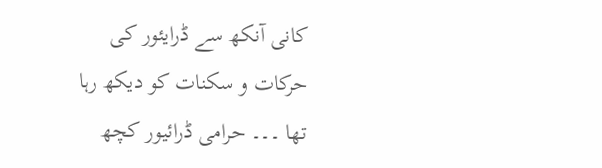کانی آنکھ سے ڈرایئور کی حرکات و سکنات کو دیکھ رہا تھا ۔۔۔ حرامی ڈرائیور کچھ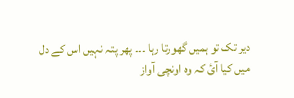دیر تک تو ہمیں گھورتا رہا ۔۔۔ پھر پتہ نہیں اس کے دل میں کیا آئ کہ وہ اونچی آواز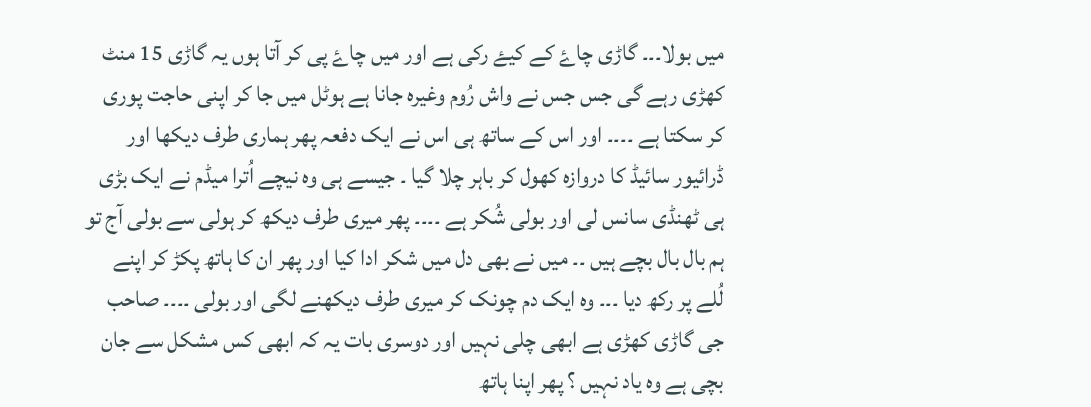میں بولا۔۔۔ گاڑی چاۓ کے کیۓ رکی ہے اور میں چاۓ پی کر آتا ہوں یہ گاڑی 15 منٹ کھڑی رہے گی جس جس نے واش رُوم وغیرہ جانا ہے ہوٹل میں جا کر اپنی حاجت پوری کر سکتا ہے ۔۔۔۔ اور اس کے ساتھ ہی اس نے ایک دفعہ پھر ہماری طرف دیکھا اور ڈرائیور سائیڈ کا دروازہ کھول کر باہر چلا گیا ۔ جیسے ہی وہ نیچے اُترا میڈم نے ایک بڑی ہی ٹھنڈی سانس لی اور بولی شُکر ہے ۔۔۔۔ پھر میری طرف دیکھ کر ہولی سے بولی آج تو ہم بال بال بچے ہیں ۔۔ میں نے بھی دل میں شکر ادا کیا اور پھر ان کا ہاتھ پکڑ کر اپنے لُلے پر رکھ دیا ۔۔۔ وہ ایک دم چونک کر میری طرف دیکھنے لگی اور بولی ۔۔۔۔ صاحب جی گاڑی کھڑی ہے ابھی چلی نہیں اور دوسری بات یہ کہ ابھی کس مشکل سے جان بچی ہے وہ یاد نہیں ؟ پھر اپنا ہاتھ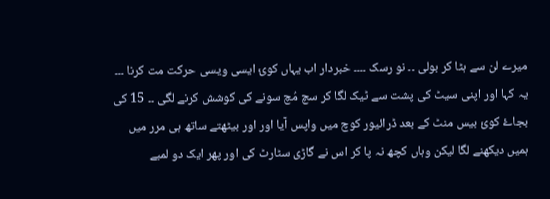میرے لن سے ہٹا کر بولی ۔۔ نو رسک ۔۔۔۔ خبردار اب یہاں کوئ ایسی ویسی حرکت مت کرنا ۔۔۔ یہ کہا اور اپنی سیٹ کی پشت سے ٹیک لگا کر سچ مُچ سونے کی کوشش کرنے لگی ۔۔ 15 کی بجاۓ کوئ بیس منٹ کے بعد ڈرائیور کوچ میں واپس آیا اور اور بیٹھتے ساتھ ہی مرر میں ہمیں دیکھنے لگا لیکن وہاں کچھ نہ پا کر اس نے گاڑی سٹارٹ کی اور پھر ایک دو لمبے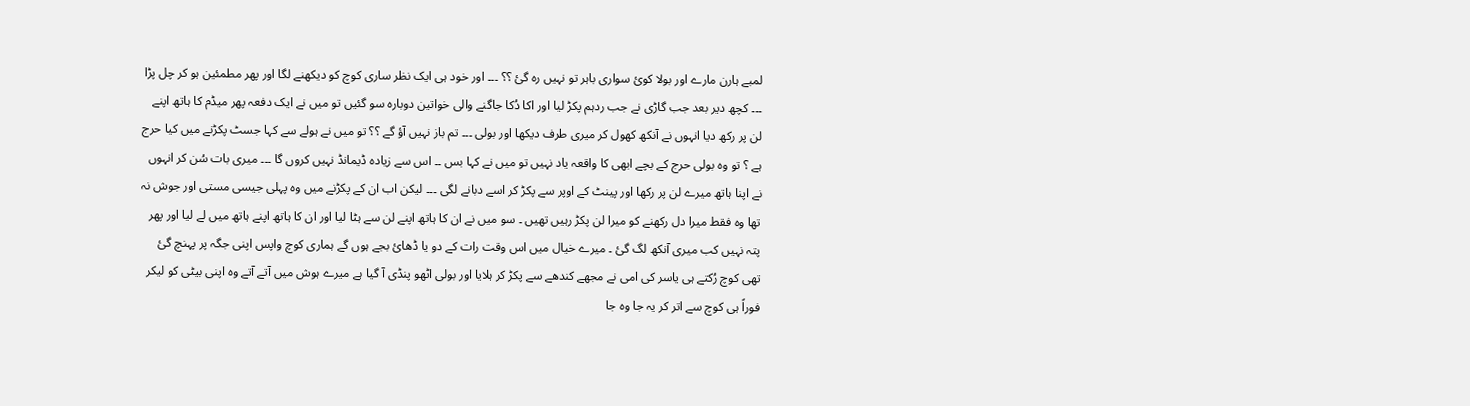لمبے ہارن مارے اور بولا کوئ سواری باہر تو نہیں رہ گئ ؟؟ ۔۔۔ اور خود ہی ایک نظر ساری کوچ کو دیکھنے لگا اور پھر مطمئین ہو کر چل پڑا ۔۔۔ کچھ دیر بعد جب گاڑی نے جب ردہم پکڑ لیا اور اکا دُکا جاگنے والی خواتین دوبارہ سو گئیں تو میں نے ایک دفعہ پھر میڈم کا ہاتھ اپنے لن پر رکھ دیا انہوں نے آنکھ کھول کر میری طرف دیکھا اور بولی ۔۔۔ تم باز نہیں آؤ گے ؟؟ تو میں نے ہولے سے کہا جسٹ پکڑنے میں کیا حرج ہے ؟ تو وہ بولی حرج کے بچے ابھی کا واقعہ یاد نہیں تو میں نے کہا بس ۔۔ اس سے زیادہ ڈیمانڈ نہیں کروں گا ۔۔۔ میری بات سُن کر انہوں نے اپنا ہاتھ میرے لن پر رکھا اور پینٹ کے اوپر سے پکڑ کر اسے دبانے لگی ۔۔۔ لیکن اب ان کے پکڑنے میں وہ پہلی جیسی مستی اور جوش نہ تھا وہ فقط میرا دل رکھنے کو میرا لن پکڑ رہیں تھیں ۔ سو میں نے ان کا ہاتھ اپنے لن سے ہٹا لیا اور ان کا ہاتھ اپنے ہاتھ میں لے لیا اور پھر پتہ نہیں کب میری آنکھ لگ گئ ۔ میرے خیال میں اس وقت رات کے دو یا ڈھائ بجے ہوں گے ہماری کوچ واپس اپنی جگہ پر پہنچ گئ تھی کوچ رُکتے ہی یاسر کی امی نے مجھے کندھے سے پکڑ کر ہلایا اور بولی اٹھو پنڈی آ گیا ہے میرے ہوش میں آتے آتے وہ اپنی بیٹی کو لیکر فوراً ہی کوچ سے اتر کر یہ جا وہ جا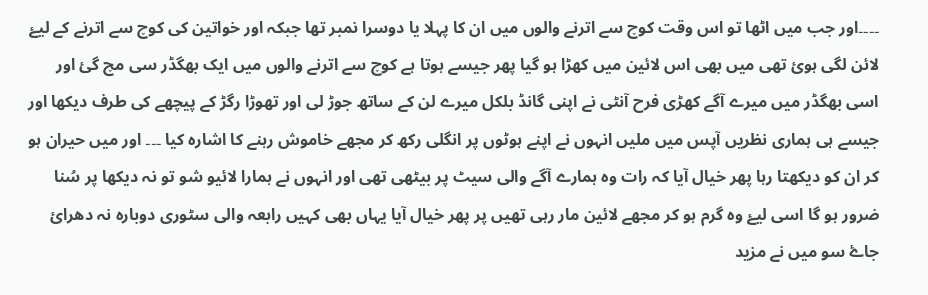۔۔۔۔اور جب میں اٹھا تو اس وقت کوچ سے اترنے والوں میں ان کا پہلا یا دوسرا نمبر تھا جبکہ اور خواتین کی کوچ سے اترنے کے لیۓ لائن لگی ہوئ تھی میں بھی اس لائین میں کھڑا ہو گیا پھر جیسے ہوتا ہے کوچ سے اترنے والوں میں ایک بھگڈر سی مچ گئ اور اسی بھگڈر میں میرے آگے کھڑی فرح آنٹی نے اپنی گانڈ بلکل میرے لن کے ساتھ جوڑ لی اور تھوڑا رگڑ کے پیچھے کی طرف دیکھا اور جیسے ہی ہماری نظریں آپس میں ملیں انہوں نے اپنے ہوٹوں پر انگلی رکھ کر مجھے خاموش رہنے کا اشارہ کیا ۔۔۔ اور میں حیران ہو کر ان کو دیکھتا رہا پھر خیال آیا کہ رات وہ ہمارے آگے والی سیٹ پر بیٹھی تھی اور انہوں نے ہمارا لائیو شو تو نہ دیکھا پر سُنا ضرور ہو گا اسی لیۓ وہ گرم ہو کر مجھے لائین مار رہی تھیں پر پھر خیال آیا یہاں بھی کہیں رابعہ والی سٹوری دوبارہ نہ دھرائ جاۓ سو میں نے مزید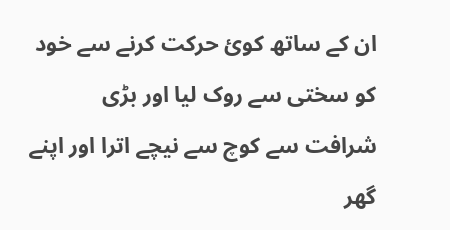ان کے ساتھ کوئ حرکت کرنے سے خود کو سختی سے روک لیا اور بڑی شرافت سے کوچ سے نیچے اترا اور اپنے گھر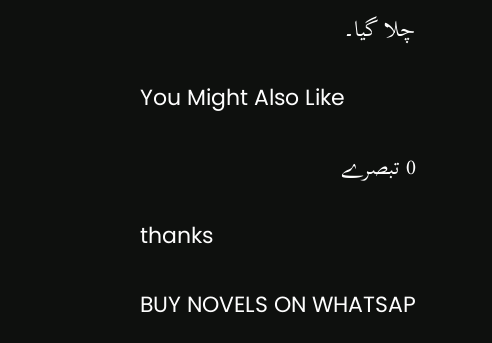چلا گیا۔

You Might Also Like

0 تبصرے

thanks

BUY NOVELS ON WHATSAP